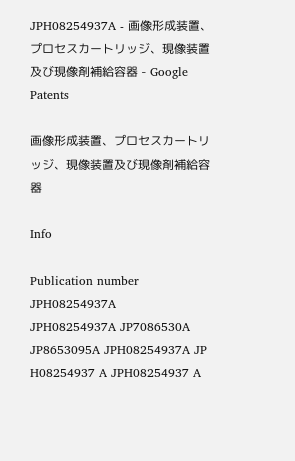JPH08254937A - 画像形成装置、プロセスカートリッジ、現像装置及び現像剤補給容器 - Google Patents

画像形成装置、プロセスカートリッジ、現像装置及び現像剤補給容器

Info

Publication number
JPH08254937A
JPH08254937A JP7086530A JP8653095A JPH08254937A JP H08254937 A JPH08254937 A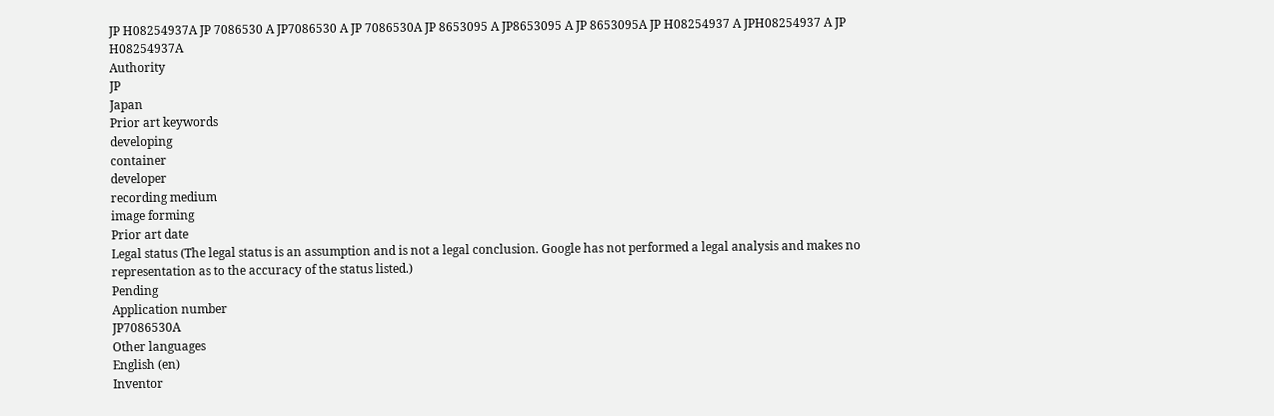JP H08254937A JP 7086530 A JP7086530 A JP 7086530A JP 8653095 A JP8653095 A JP 8653095A JP H08254937 A JPH08254937 A JP H08254937A
Authority
JP
Japan
Prior art keywords
developing
container
developer
recording medium
image forming
Prior art date
Legal status (The legal status is an assumption and is not a legal conclusion. Google has not performed a legal analysis and makes no representation as to the accuracy of the status listed.)
Pending
Application number
JP7086530A
Other languages
English (en)
Inventor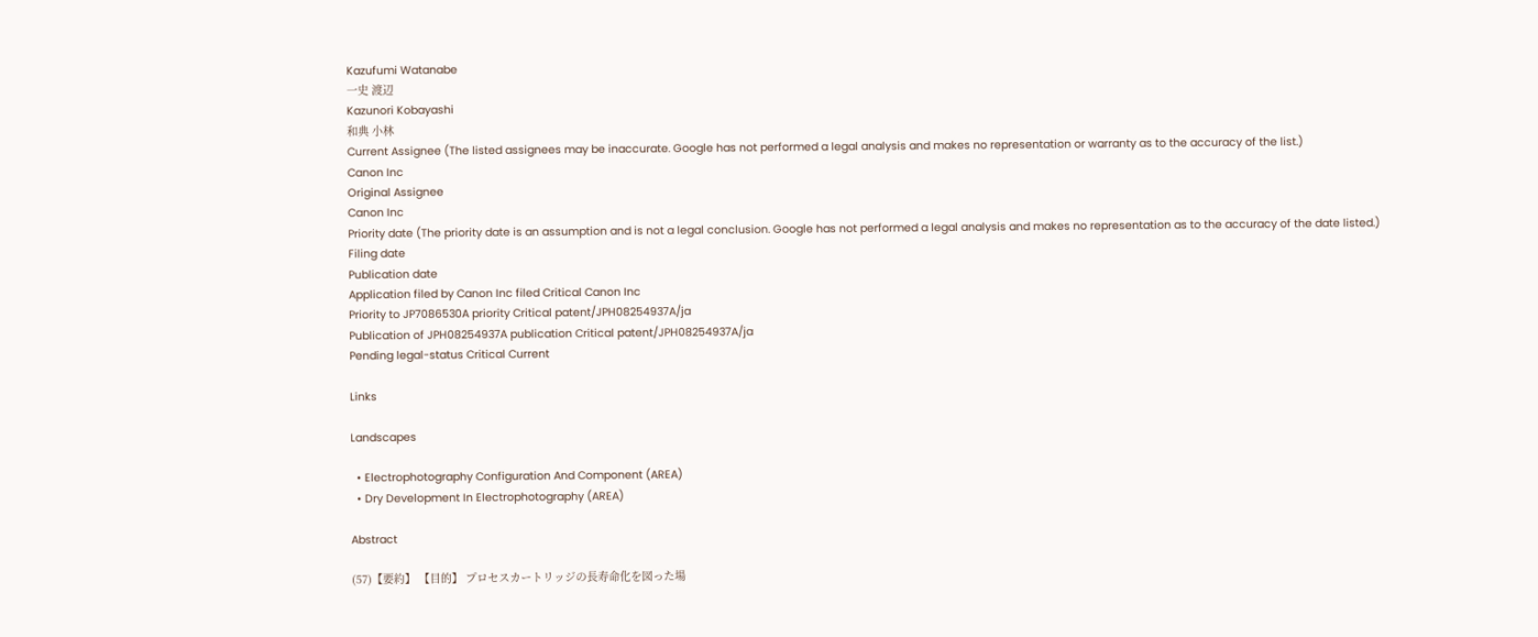Kazufumi Watanabe
一史 渡辺
Kazunori Kobayashi
和典 小林
Current Assignee (The listed assignees may be inaccurate. Google has not performed a legal analysis and makes no representation or warranty as to the accuracy of the list.)
Canon Inc
Original Assignee
Canon Inc
Priority date (The priority date is an assumption and is not a legal conclusion. Google has not performed a legal analysis and makes no representation as to the accuracy of the date listed.)
Filing date
Publication date
Application filed by Canon Inc filed Critical Canon Inc
Priority to JP7086530A priority Critical patent/JPH08254937A/ja
Publication of JPH08254937A publication Critical patent/JPH08254937A/ja
Pending legal-status Critical Current

Links

Landscapes

  • Electrophotography Configuration And Component (AREA)
  • Dry Development In Electrophotography (AREA)

Abstract

(57)【要約】 【目的】 プロセスカートリッジの長寿命化を図った場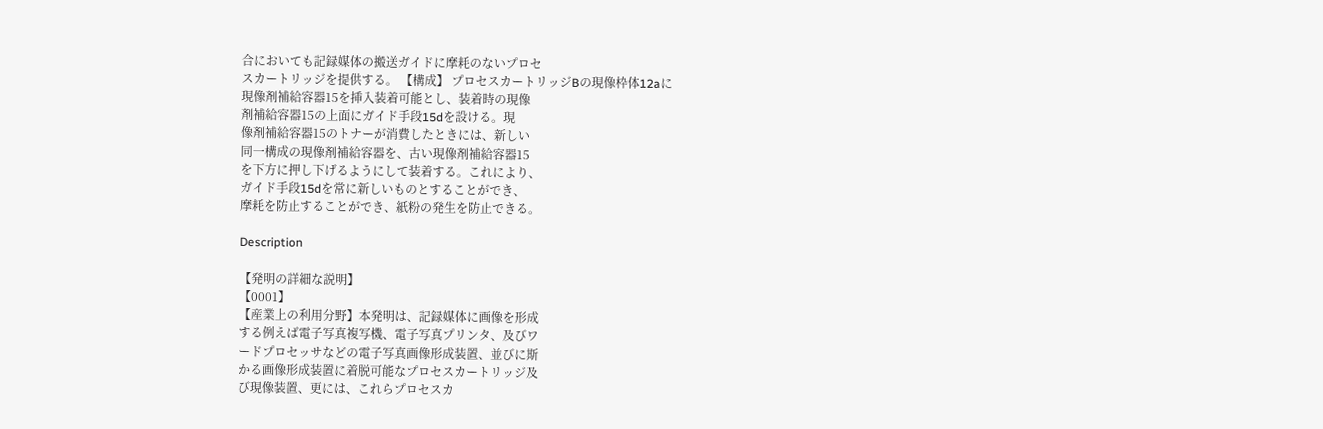合においても記録媒体の搬送ガイドに摩耗のないプロセ
スカートリッジを提供する。 【構成】 プロセスカートリッジBの現像枠体12aに
現像剤補給容器15を挿入装着可能とし、装着時の現像
剤補給容器15の上面にガイド手段15dを設ける。現
像剤補給容器15のトナーが消費したときには、新しい
同一構成の現像剤補給容器を、古い現像剤補給容器15
を下方に押し下げるようにして装着する。これにより、
ガイド手段15dを常に新しいものとすることができ、
摩耗を防止することができ、紙粉の発生を防止できる。

Description

【発明の詳細な説明】
【0001】
【産業上の利用分野】本発明は、記録媒体に画像を形成
する例えば電子写真複写機、電子写真プリンタ、及びワ
ードプロセッサなどの電子写真画像形成装置、並びに斯
かる画像形成装置に着脱可能なプロセスカートリッジ及
び現像装置、更には、これらプロセスカ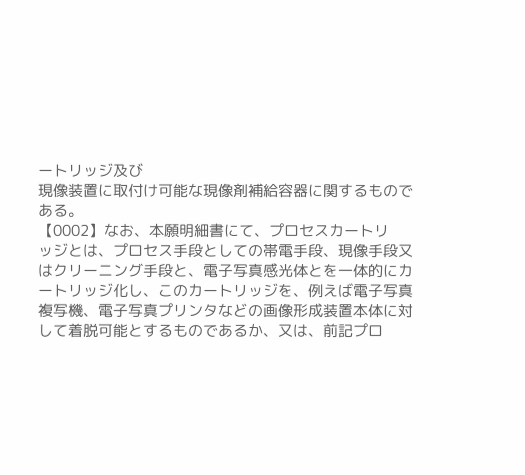ートリッジ及び
現像装置に取付け可能な現像剤補給容器に関するもので
ある。
【0002】なお、本願明細書にて、プロセスカートリ
ッジとは、プロセス手段としての帯電手段、現像手段又
はクリーニング手段と、電子写真感光体とを一体的にカ
ートリッジ化し、このカートリッジを、例えば電子写真
複写機、電子写真プリンタなどの画像形成装置本体に対
して着脱可能とするものであるか、又は、前記プロ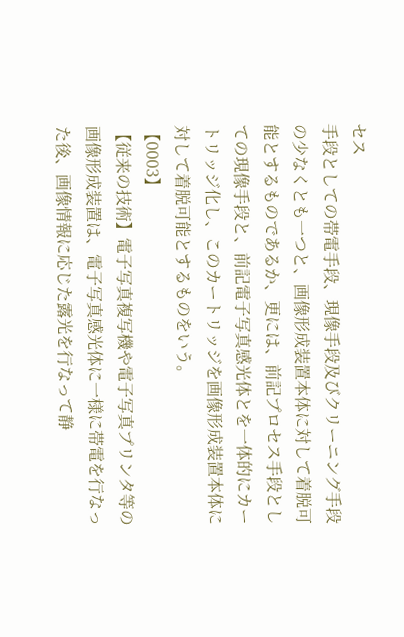セス
手段としての帯電手段、現像手段及びクリーニング手段
の少なくとも一つと、画像形成装置本体に対して着脱可
能とするものであるか、更には、前記プロセス手段とし
ての現像手段と、前記電子写真感光体とを一体的にカー
トリッジ化し、このカートリッジを画像形成装置本体に
対して着脱可能とするものをいう。
【0003】
【従来の技術】電子写真複写機や電子写真プリンタ等の
画像形成装置は、電子写真感光体に一様に帯電を行なっ
た後、画像情報に応じた露光を行なって静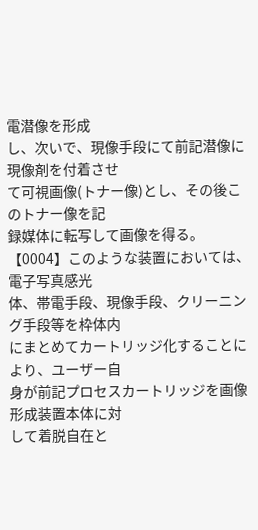電潜像を形成
し、次いで、現像手段にて前記潜像に現像剤を付着させ
て可視画像(トナー像)とし、その後このトナー像を記
録媒体に転写して画像を得る。
【0004】このような装置においては、電子写真感光
体、帯電手段、現像手段、クリーニング手段等を枠体内
にまとめてカートリッジ化することにより、ユーザー自
身が前記プロセスカートリッジを画像形成装置本体に対
して着脱自在と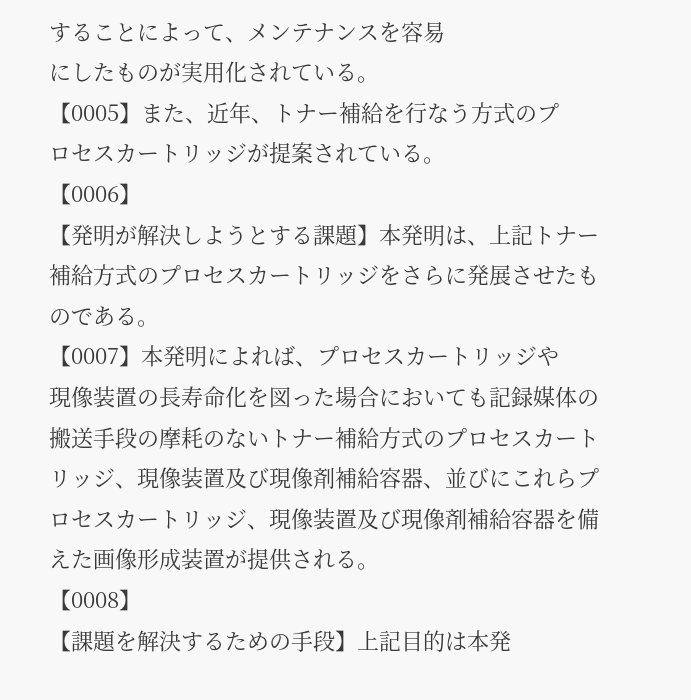することによって、メンテナンスを容易
にしたものが実用化されている。
【0005】また、近年、トナー補給を行なう方式のプ
ロセスカートリッジが提案されている。
【0006】
【発明が解決しようとする課題】本発明は、上記トナー
補給方式のプロセスカートリッジをさらに発展させたも
のである。
【0007】本発明によれば、プロセスカートリッジや
現像装置の長寿命化を図った場合においても記録媒体の
搬送手段の摩耗のないトナー補給方式のプロセスカート
リッジ、現像装置及び現像剤補給容器、並びにこれらプ
ロセスカートリッジ、現像装置及び現像剤補給容器を備
えた画像形成装置が提供される。
【0008】
【課題を解決するための手段】上記目的は本発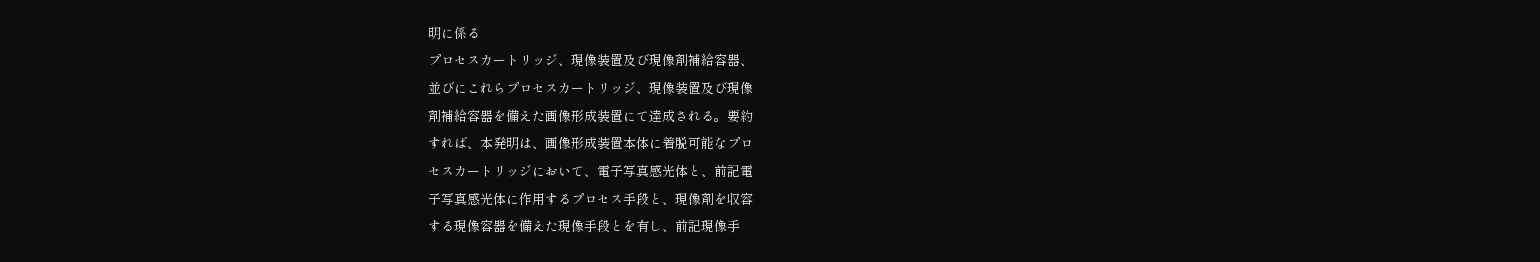明に係る
プロセスカートリッジ、現像装置及び現像剤補給容器、
並びにこれらプロセスカートリッジ、現像装置及び現像
剤補給容器を備えた画像形成装置にて達成される。要約
すれば、本発明は、画像形成装置本体に着脱可能なプロ
セスカートリッジにおいて、電子写真感光体と、前記電
子写真感光体に作用するプロセス手段と、現像剤を収容
する現像容器を備えた現像手段とを有し、前記現像手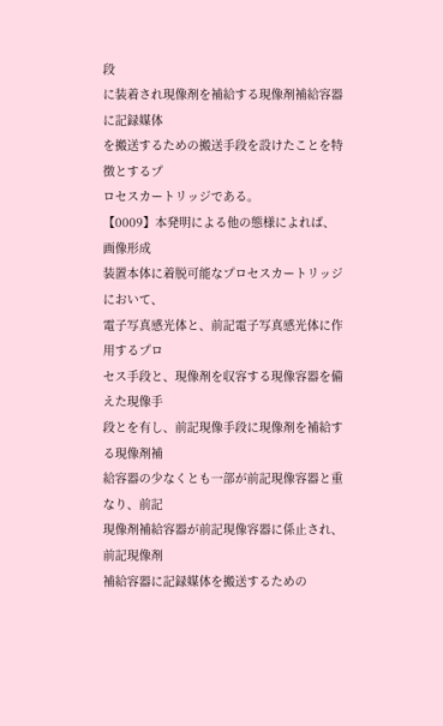段
に装着され現像剤を補給する現像剤補給容器に記録媒体
を搬送するための搬送手段を設けたことを特徴とするプ
ロセスカートリッジである。
【0009】本発明による他の態様によれば、画像形成
装置本体に着脱可能なプロセスカートリッジにおいて、
電子写真感光体と、前記電子写真感光体に作用するプロ
セス手段と、現像剤を収容する現像容器を備えた現像手
段とを有し、前記現像手段に現像剤を補給する現像剤補
給容器の少なくとも一部が前記現像容器と重なり、前記
現像剤補給容器が前記現像容器に係止され、前記現像剤
補給容器に記録媒体を搬送するための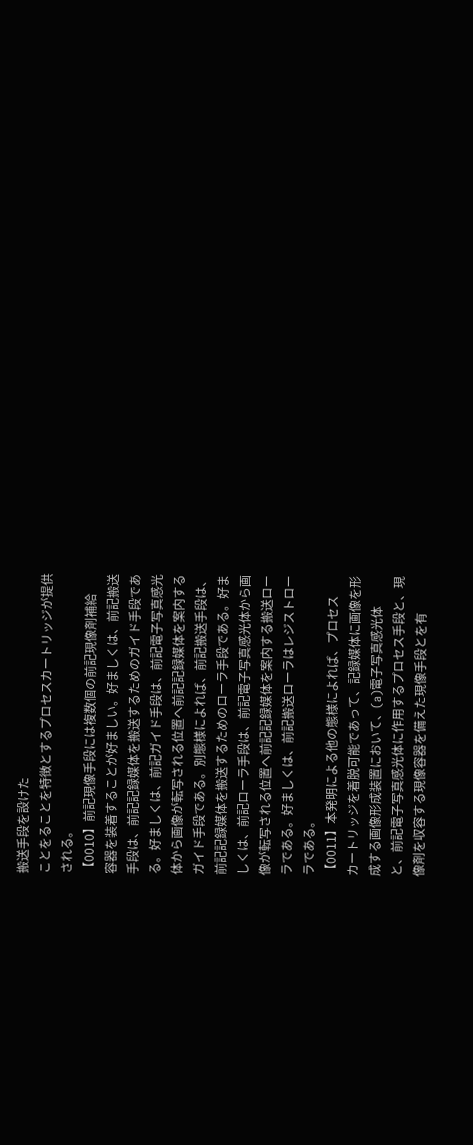搬送手段を設けた
ことをることを特徴とするプロセスカートリッジが提供
される。
【0010】前記現像手段には複数個の前記現像剤補給
容器を装着することが好ましい。好ましくは、前記搬送
手段は、前記記録媒体を搬送するためのガイド手段であ
る。好ましくは、前記ガイド手段は、前記電子写真感光
体から画像が転写される位置へ前記記録媒体を案内する
ガイド手段である。別態様によれば、前記搬送手段は、
前記記録媒体を搬送するためのローラ手段である。好ま
しくは、前記ローラ手段は、前記電子写真感光体から画
像が転写される位置へ前記記録媒体を案内する搬送ロー
ラである。好ましくは、前記搬送ローラはレジストロー
ラである。
【0011】本発明による他の態様によれば、プロセス
カートリッジを着脱可能であって、記録媒体に画像を形
成する画像形成装置において、(a)電子写真感光体
と、前記電子写真感光体に作用するプロセス手段と、現
像剤を収容する現像容器を備えた現像手段とを有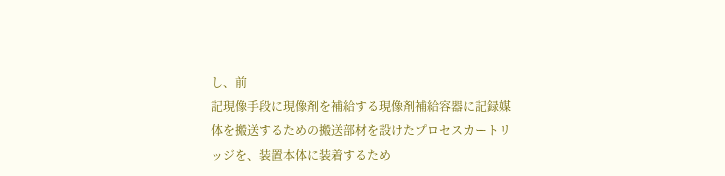し、前
記現像手段に現像剤を補給する現像剤補給容器に記録媒
体を搬送するための搬送部材を設けたプロセスカートリ
ッジを、装置本体に装着するため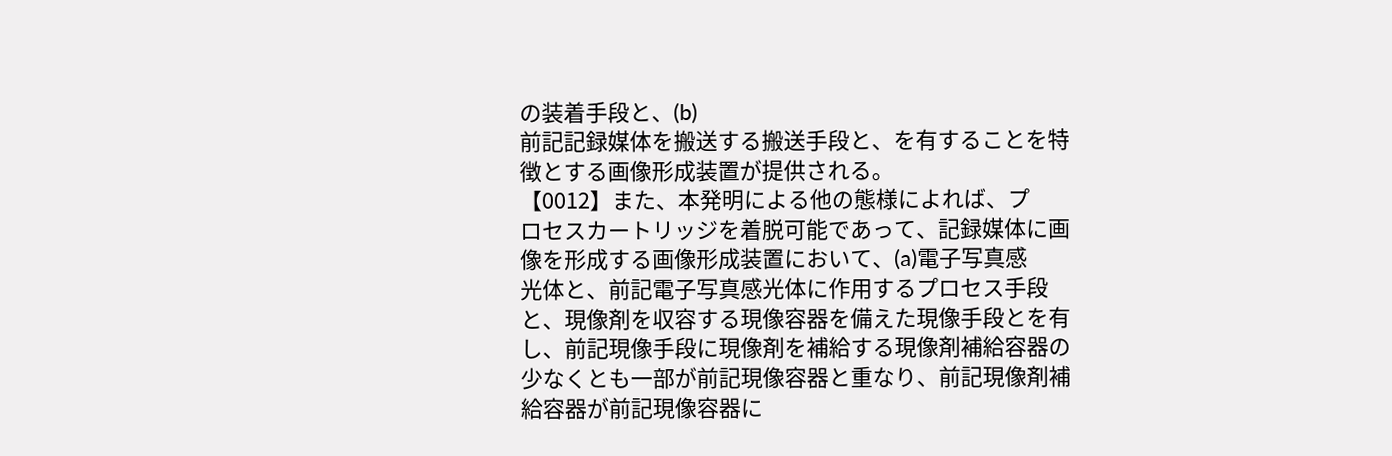の装着手段と、(b)
前記記録媒体を搬送する搬送手段と、を有することを特
徴とする画像形成装置が提供される。
【0012】また、本発明による他の態様によれば、プ
ロセスカートリッジを着脱可能であって、記録媒体に画
像を形成する画像形成装置において、(a)電子写真感
光体と、前記電子写真感光体に作用するプロセス手段
と、現像剤を収容する現像容器を備えた現像手段とを有
し、前記現像手段に現像剤を補給する現像剤補給容器の
少なくとも一部が前記現像容器と重なり、前記現像剤補
給容器が前記現像容器に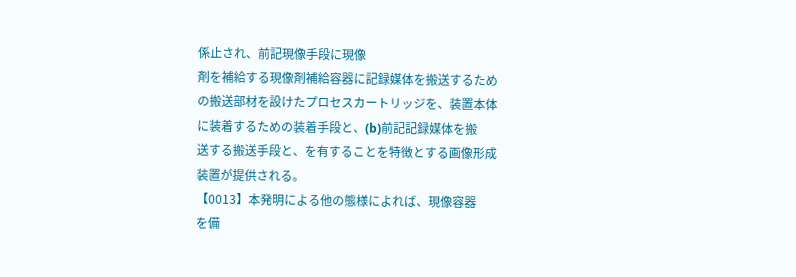係止され、前記現像手段に現像
剤を補給する現像剤補給容器に記録媒体を搬送するため
の搬送部材を設けたプロセスカートリッジを、装置本体
に装着するための装着手段と、(b)前記記録媒体を搬
送する搬送手段と、を有することを特徴とする画像形成
装置が提供される。
【0013】本発明による他の態様によれば、現像容器
を備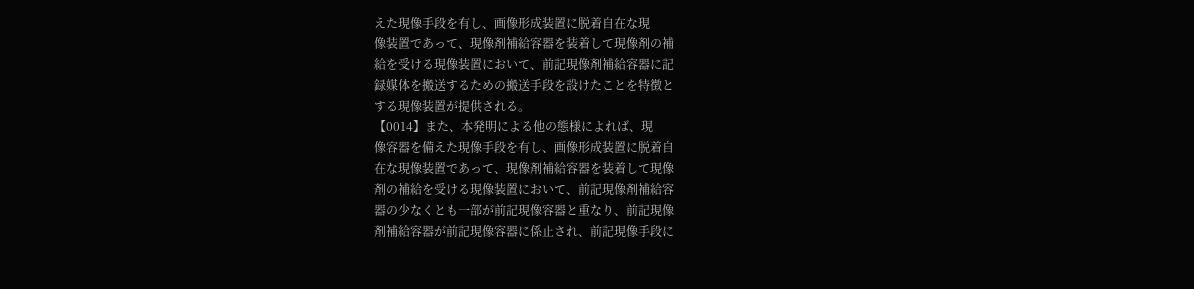えた現像手段を有し、画像形成装置に脱着自在な現
像装置であって、現像剤補給容器を装着して現像剤の補
給を受ける現像装置において、前記現像剤補給容器に記
録媒体を搬送するための搬送手段を設けたことを特徴と
する現像装置が提供される。
【0014】また、本発明による他の態様によれば、現
像容器を備えた現像手段を有し、画像形成装置に脱着自
在な現像装置であって、現像剤補給容器を装着して現像
剤の補給を受ける現像装置において、前記現像剤補給容
器の少なくとも一部が前記現像容器と重なり、前記現像
剤補給容器が前記現像容器に係止され、前記現像手段に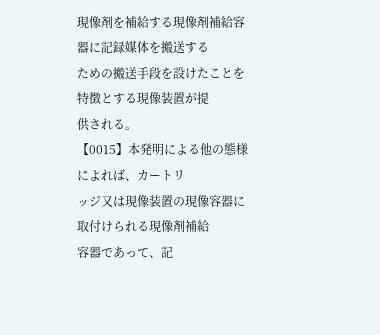現像剤を補給する現像剤補給容器に記録媒体を搬送する
ための搬送手段を設けたことを特徴とする現像装置が提
供される。
【0015】本発明による他の態様によれば、カートリ
ッジ又は現像装置の現像容器に取付けられる現像剤補給
容器であって、記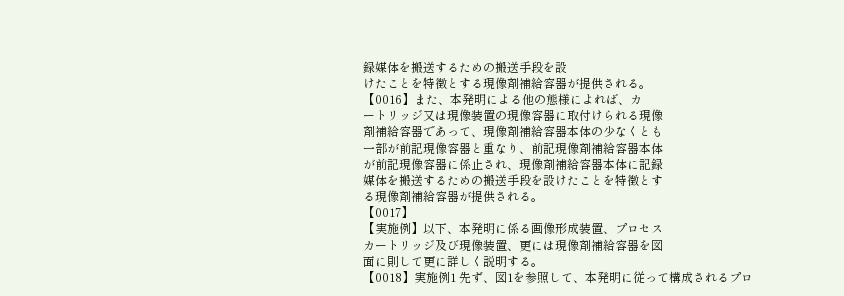録媒体を搬送するための搬送手段を設
けたことを特徴とする現像剤補給容器が提供される。
【0016】また、本発明による他の態様によれば、カ
ートリッジ又は現像装置の現像容器に取付けられる現像
剤補給容器であって、現像剤補給容器本体の少なくとも
一部が前記現像容器と重なり、前記現像剤補給容器本体
が前記現像容器に係止され、現像剤補給容器本体に記録
媒体を搬送するための搬送手段を設けたことを特徴とす
る現像剤補給容器が提供される。
【0017】
【実施例】以下、本発明に係る画像形成装置、プロセス
カートリッジ及び現像装置、更には現像剤補給容器を図
面に則して更に詳しく説明する。
【0018】実施例1 先ず、図1を参照して、本発明に従って構成されるプロ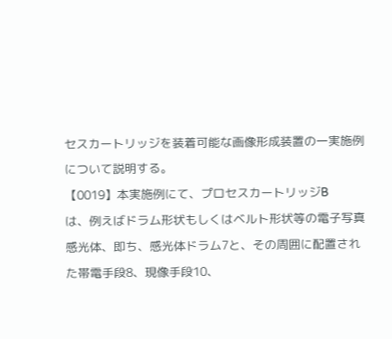セスカートリッジを装着可能な画像形成装置の一実施例
について説明する。
【0019】本実施例にて、プロセスカートリッジB
は、例えばドラム形状もしくはベルト形状等の電子写真
感光体、即ち、感光体ドラム7と、その周囲に配置され
た帯電手段8、現像手段10、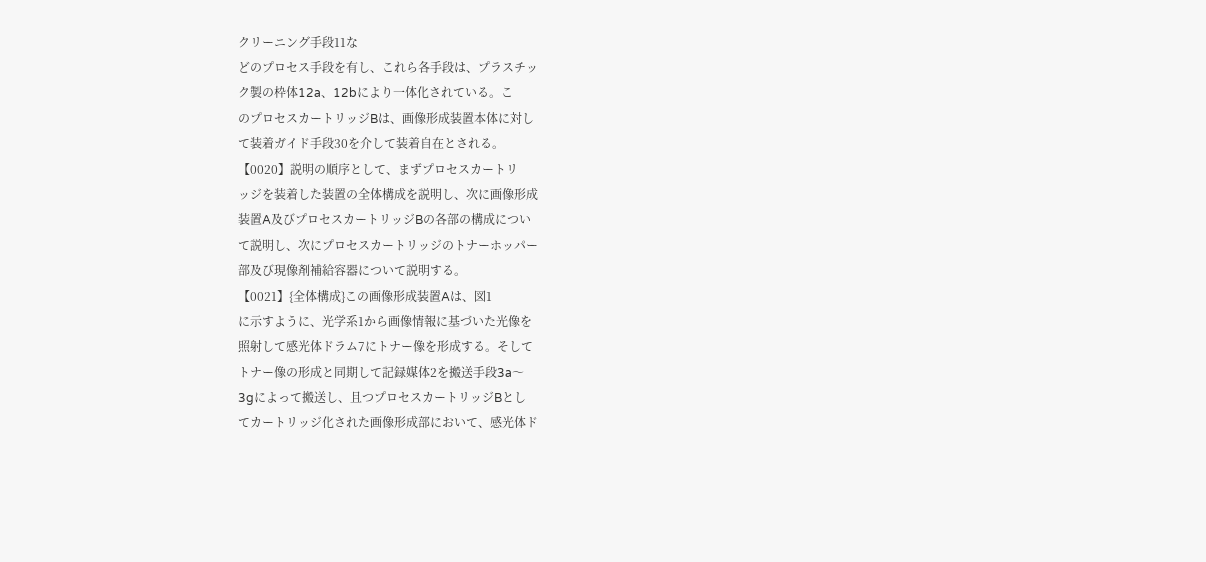クリーニング手段11な
どのプロセス手段を有し、これら各手段は、プラスチッ
ク製の枠体12a、12bにより一体化されている。こ
のプロセスカートリッジBは、画像形成装置本体に対し
て装着ガイド手段30を介して装着自在とされる。
【0020】説明の順序として、まずプロセスカートリ
ッジを装着した装置の全体構成を説明し、次に画像形成
装置A及びプロセスカートリッジBの各部の構成につい
て説明し、次にプロセスカートリッジのトナーホッパー
部及び現像剤補給容器について説明する。
【0021】{全体構成}この画像形成装置Aは、図1
に示すように、光学系1から画像情報に基づいた光像を
照射して感光体ドラム7にトナー像を形成する。そして
トナー像の形成と同期して記録媒体2を搬送手段3a〜
3gによって搬送し、且つプロセスカートリッジBとし
てカートリッジ化された画像形成部において、感光体ド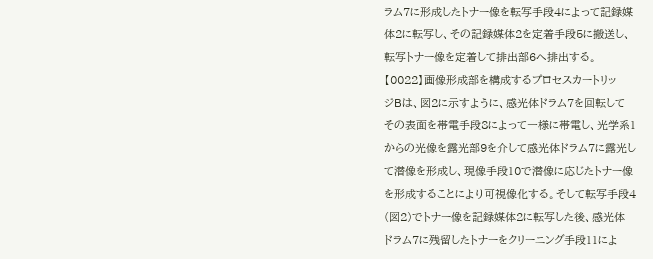ラム7に形成したトナー像を転写手段4によって記録媒
体2に転写し、その記録媒体2を定着手段5に搬送し、
転写トナー像を定着して排出部6へ排出する。
【0022】画像形成部を構成するプロセスカートリッ
ジBは、図2に示すように、感光体ドラム7を回転して
その表面を帯電手段8によって一様に帯電し、光学系1
からの光像を露光部9を介して感光体ドラム7に露光し
て潜像を形成し、現像手段10で潜像に応じたトナー像
を形成することにより可視像化する。そして転写手段4
(図2)でトナー像を記録媒体2に転写した後、感光体
ドラム7に残留したトナーをクリーニング手段11によ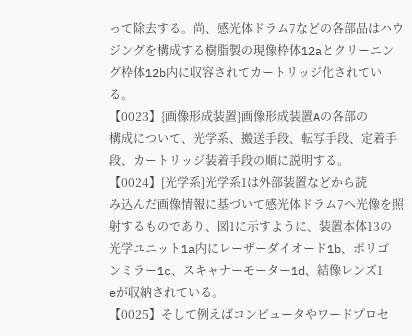って除去する。尚、感光体ドラム7などの各部品はハウ
ジングを構成する樹脂製の現像枠体12aとクリーニン
グ枠体12b内に収容されてカートリッジ化されてい
る。
【0023】{画像形成装置}画像形成装置Aの各部の
構成について、光学系、搬送手段、転写手段、定着手
段、カートリッジ装着手段の順に説明する。
【0024】[光学系]光学系1は外部装置などから読
み込んだ画像情報に基づいて感光体ドラム7へ光像を照
射するものであり、図1に示すように、装置本体13の
光学ユニット1a内にレーザーダイオード1b、ポリゴ
ンミラー1c、スキャナーモーター1d、結像レンズ1
eが収納されている。
【0025】そして例えばコンピュータやワードプロセ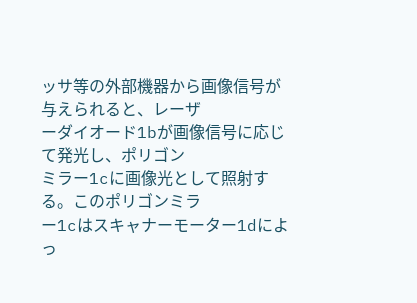ッサ等の外部機器から画像信号が与えられると、レーザ
ーダイオード1bが画像信号に応じて発光し、ポリゴン
ミラー1cに画像光として照射する。このポリゴンミラ
ー1cはスキャナーモーター1dによっ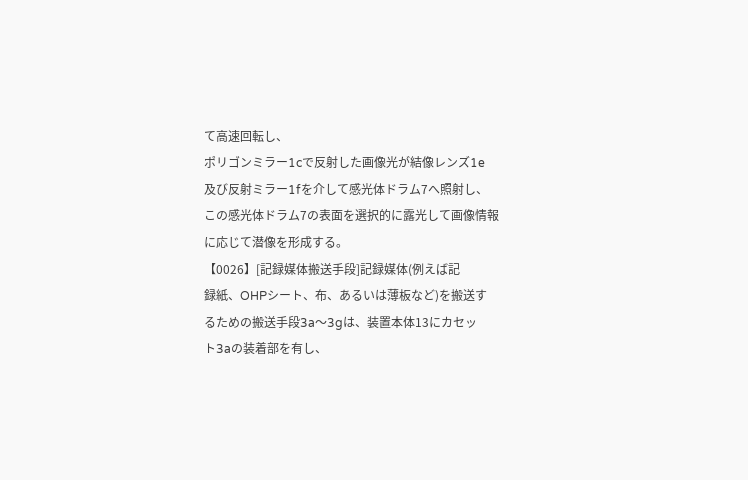て高速回転し、
ポリゴンミラー1cで反射した画像光が結像レンズ1e
及び反射ミラー1fを介して感光体ドラム7へ照射し、
この感光体ドラム7の表面を選択的に露光して画像情報
に応じて潜像を形成する。
【0026】[記録媒体搬送手段]記録媒体(例えば記
録紙、OHPシート、布、あるいは薄板など)を搬送す
るための搬送手段3a〜3gは、装置本体13にカセッ
ト3aの装着部を有し、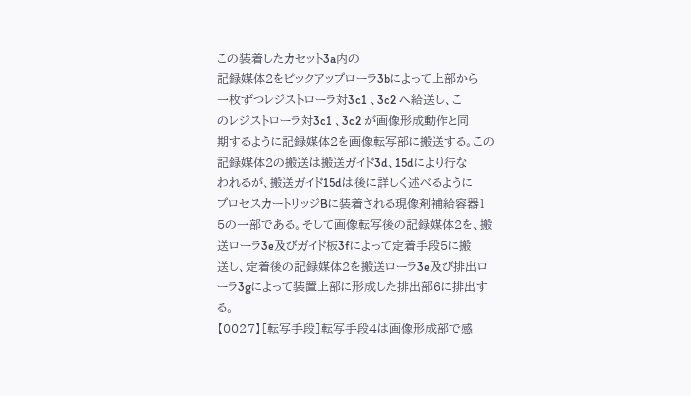この装着したカセット3a内の
記録媒体2をピックアップローラ3bによって上部から
一枚ずつレジストローラ対3c1 、3c2 へ給送し、こ
のレジストローラ対3c1 、3c2 が画像形成動作と同
期するように記録媒体2を画像転写部に搬送する。この
記録媒体2の搬送は搬送ガイド3d、15dにより行な
われるが、搬送ガイド15dは後に詳しく述べるように
プロセスカートリッジBに装着される現像剤補給容器1
5の一部である。そして画像転写後の記録媒体2を、搬
送ローラ3e及びガイド板3fによって定着手段5に搬
送し、定着後の記録媒体2を搬送ローラ3e及び排出ロ
ーラ3gによって装置上部に形成した排出部6に排出す
る。
【0027】[転写手段]転写手段4は画像形成部で感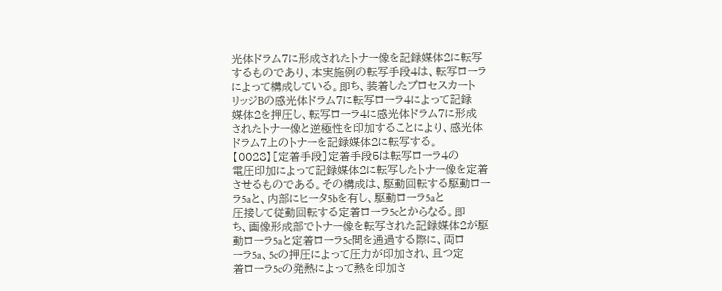光体ドラム7に形成されたトナー像を記録媒体2に転写
するものであり、本実施例の転写手段4は、転写ローラ
によって構成している。即ち、装着したプロセスカート
リッジBの感光体ドラム7に転写ローラ4によって記録
媒体2を押圧し、転写ローラ4に感光体ドラム7に形成
されたトナー像と逆極性を印加することにより、感光体
ドラム7上のトナーを記録媒体2に転写する。
【0028】[定着手段]定着手段5は転写ローラ4の
電圧印加によって記録媒体2に転写したトナー像を定着
させるものである。その構成は、駆動回転する駆動ロー
ラ5aと、内部にヒータ5bを有し、駆動ローラ5aと
圧接して従動回転する定着ローラ5cとからなる。即
ち、画像形成部でトナー像を転写された記録媒体2が駆
動ローラ5aと定着ローラ5c間を通過する際に、両ロ
ーラ5a、5cの押圧によって圧力が印加され、且つ定
着ローラ5cの発熱によって熱を印加さ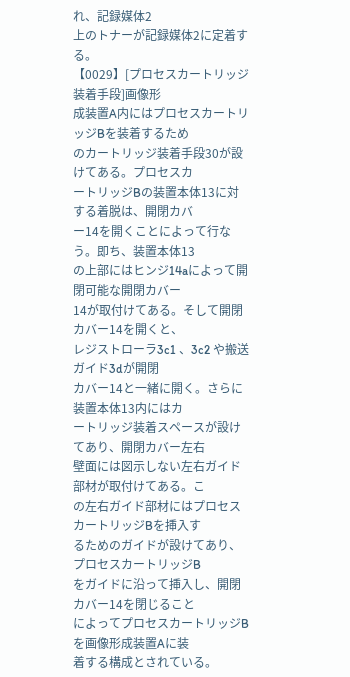れ、記録媒体2
上のトナーが記録媒体2に定着する。
【0029】[プロセスカートリッジ装着手段]画像形
成装置A内にはプロセスカートリッジBを装着するため
のカートリッジ装着手段30が設けてある。プロセスカ
ートリッジBの装置本体13に対する着脱は、開閉カバ
ー14を開くことによって行なう。即ち、装置本体13
の上部にはヒンジ14aによって開閉可能な開閉カバー
14が取付けてある。そして開閉カバー14を開くと、
レジストローラ3c1 、3c2 や搬送ガイド3dが開閉
カバー14と一緒に開く。さらに装置本体13内にはカ
ートリッジ装着スペースが設けてあり、開閉カバー左右
壁面には図示しない左右ガイド部材が取付けてある。こ
の左右ガイド部材にはプロセスカートリッジBを挿入す
るためのガイドが設けてあり、プロセスカートリッジB
をガイドに沿って挿入し、開閉カバー14を閉じること
によってプロセスカートリッジBを画像形成装置Aに装
着する構成とされている。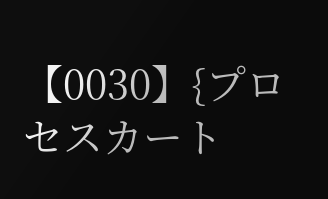【0030】{プロセスカート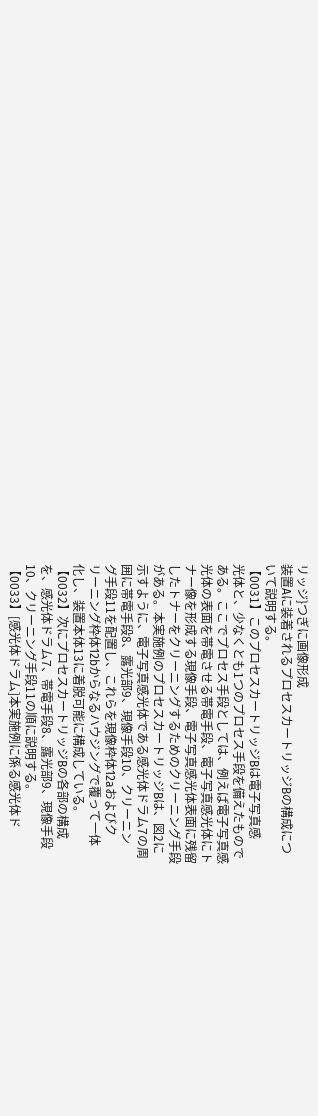リッジ}つぎに画像形成
装置Aに装着されるプロセスカートリッジBの構成につ
いて説明する。
【0031】このプロセスカートリッジBは電子写真感
光体と、少なくとも1つのプロセス手段を備えたもので
ある。ここでプロセス手段としては、例えば電子写真感
光体の表面を帯電させる帯電手段、電子写真感光体にト
ナー像を形成する現像手段、電子写真感光体表面に残留
したトナーをクリーニングするためのクリーニング手段
がある。本実施例のプロセスカートリッジBは、図2に
示すように、電子写真感光体である感光体ドラム7の周
囲に帯電手段8、露光部9、現像手段10、クリーニン
グ手段11を配置し、これらを現像枠体12aおよびク
リーニング枠体12bからなるハウジングで覆って一体
化し、装置本体13に着脱可能に構成している。
【0032】次にプロセスカートリッジBの各部の構成
を、感光体ドラム7、帯電手段8、露光部9、現像手段
10、クリーニング手段11の順に説明する。
【0033】[感光体ドラム]本実施例に係る感光体ド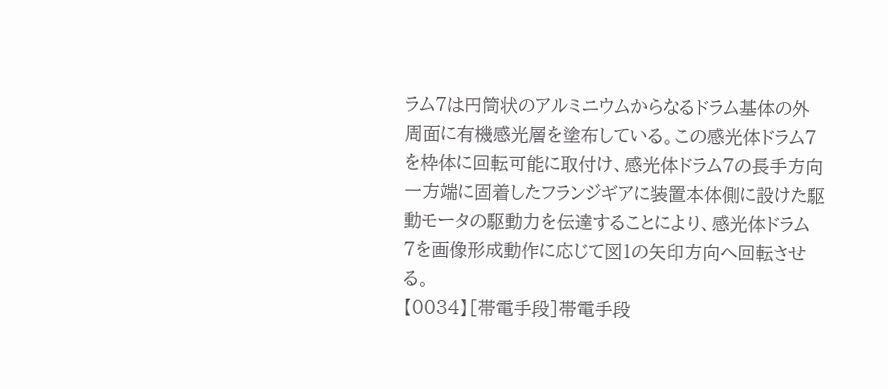ラム7は円筒状のアルミニウムからなるドラム基体の外
周面に有機感光層を塗布している。この感光体ドラム7
を枠体に回転可能に取付け、感光体ドラム7の長手方向
一方端に固着したフランジギアに装置本体側に設けた駆
動モータの駆動力を伝達することにより、感光体ドラム
7を画像形成動作に応じて図1の矢印方向へ回転させ
る。
【0034】[帯電手段]帯電手段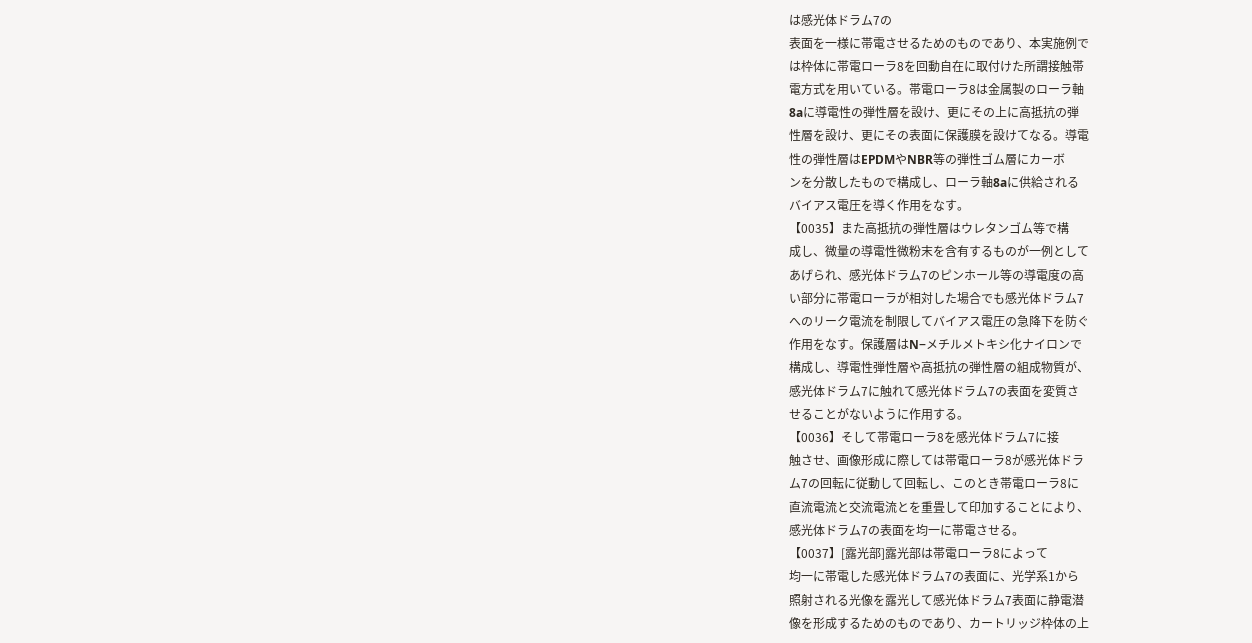は感光体ドラム7の
表面を一様に帯電させるためのものであり、本実施例で
は枠体に帯電ローラ8を回動自在に取付けた所謂接触帯
電方式を用いている。帯電ローラ8は金属製のローラ軸
8aに導電性の弾性層を設け、更にその上に高抵抗の弾
性層を設け、更にその表面に保護膜を設けてなる。導電
性の弾性層はEPDMやNBR等の弾性ゴム層にカーボ
ンを分散したもので構成し、ローラ軸8aに供給される
バイアス電圧を導く作用をなす。
【0035】また高抵抗の弾性層はウレタンゴム等で構
成し、微量の導電性微粉末を含有するものが一例として
あげられ、感光体ドラム7のピンホール等の導電度の高
い部分に帯電ローラが相対した場合でも感光体ドラム7
へのリーク電流を制限してバイアス電圧の急降下を防ぐ
作用をなす。保護層はN−メチルメトキシ化ナイロンで
構成し、導電性弾性層や高抵抗の弾性層の組成物質が、
感光体ドラム7に触れて感光体ドラム7の表面を変質さ
せることがないように作用する。
【0036】そして帯電ローラ8を感光体ドラム7に接
触させ、画像形成に際しては帯電ローラ8が感光体ドラ
ム7の回転に従動して回転し、このとき帯電ローラ8に
直流電流と交流電流とを重畳して印加することにより、
感光体ドラム7の表面を均一に帯電させる。
【0037】[露光部]露光部は帯電ローラ8によって
均一に帯電した感光体ドラム7の表面に、光学系1から
照射される光像を露光して感光体ドラム7表面に静電潜
像を形成するためのものであり、カートリッジ枠体の上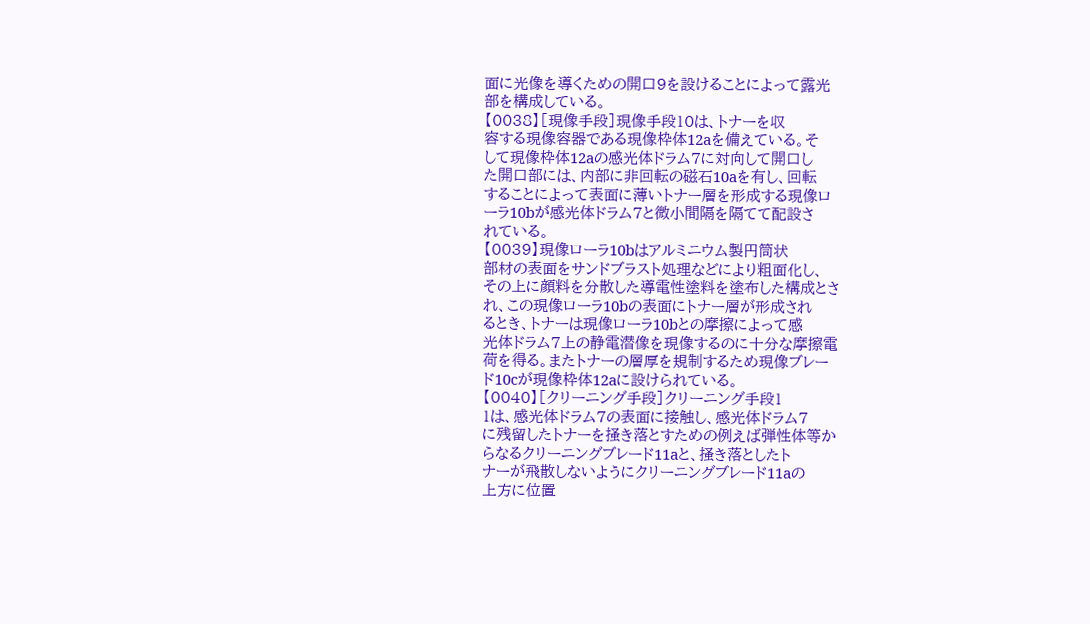面に光像を導くための開口9を設けることによって露光
部を構成している。
【0038】[現像手段]現像手段10は、トナーを収
容する現像容器である現像枠体12aを備えている。そ
して現像枠体12aの感光体ドラム7に対向して開口し
た開口部には、内部に非回転の磁石10aを有し、回転
することによって表面に薄いトナー層を形成する現像ロ
ーラ10bが感光体ドラム7と微小間隔を隔てて配設さ
れている。
【0039】現像ローラ10bはアルミニウム製円筒状
部材の表面をサンドブラスト処理などにより粗面化し、
その上に顔料を分散した導電性塗料を塗布した構成とさ
れ、この現像ローラ10bの表面にトナー層が形成され
るとき、トナーは現像ローラ10bとの摩擦によって感
光体ドラム7上の静電潜像を現像するのに十分な摩擦電
荷を得る。またトナーの層厚を規制するため現像ブレー
ド10cが現像枠体12aに設けられている。
【0040】[クリーニング手段]クリーニング手段1
1は、感光体ドラム7の表面に接触し、感光体ドラム7
に残留したトナーを掻き落とすための例えば弾性体等か
らなるクリーニングブレード11aと、掻き落としたト
ナーが飛散しないようにクリーニングブレード11aの
上方に位置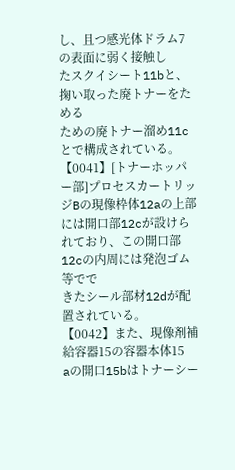し、且つ感光体ドラム7の表面に弱く接触し
たスクイシート11bと、掬い取った廃トナーをためる
ための廃トナー溜め11cとで構成されている。
【0041】[トナーホッパー部]プロセスカートリッ
ジBの現像枠体12aの上部には開口部12cが設けら
れており、この開口部12cの内周には発泡ゴム等でで
きたシール部材12dが配置されている。
【0042】また、現像剤補給容器15の容器本体15
aの開口15bはトナーシー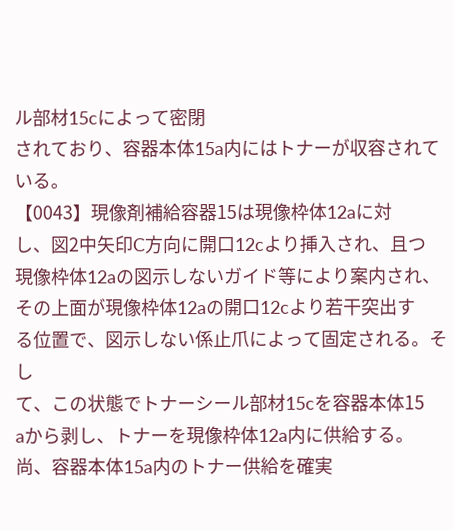ル部材15cによって密閉
されており、容器本体15a内にはトナーが収容されて
いる。
【0043】現像剤補給容器15は現像枠体12aに対
し、図2中矢印C方向に開口12cより挿入され、且つ
現像枠体12aの図示しないガイド等により案内され、
その上面が現像枠体12aの開口12cより若干突出す
る位置で、図示しない係止爪によって固定される。そし
て、この状態でトナーシール部材15cを容器本体15
aから剥し、トナーを現像枠体12a内に供給する。
尚、容器本体15a内のトナー供給を確実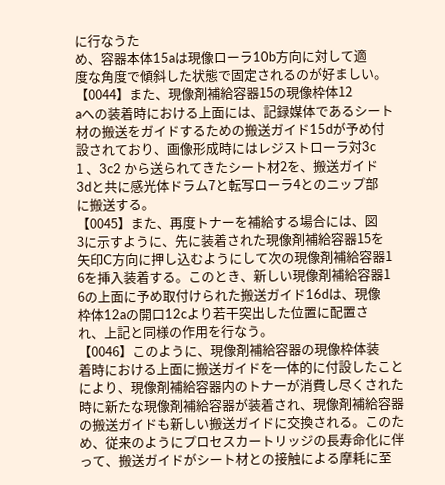に行なうた
め、容器本体15aは現像ローラ10b方向に対して適
度な角度で傾斜した状態で固定されるのが好ましい。
【0044】また、現像剤補給容器15の現像枠体12
aへの装着時における上面には、記録媒体であるシート
材の搬送をガイドするための搬送ガイド15dが予め付
設されており、画像形成時にはレジストローラ対3c
1 、3c2 から送られてきたシート材2を、搬送ガイド
3dと共に感光体ドラム7と転写ローラ4とのニップ部
に搬送する。
【0045】また、再度トナーを補給する場合には、図
3に示すように、先に装着された現像剤補給容器15を
矢印C方向に押し込むようにして次の現像剤補給容器1
6を挿入装着する。このとき、新しい現像剤補給容器1
6の上面に予め取付けられた搬送ガイド16dは、現像
枠体12aの開口12cより若干突出した位置に配置さ
れ、上記と同様の作用を行なう。
【0046】このように、現像剤補給容器の現像枠体装
着時における上面に搬送ガイドを一体的に付設したこと
により、現像剤補給容器内のトナーが消費し尽くされた
時に新たな現像剤補給容器が装着され、現像剤補給容器
の搬送ガイドも新しい搬送ガイドに交換される。このた
め、従来のようにプロセスカートリッジの長寿命化に伴
って、搬送ガイドがシート材との接触による摩耗に至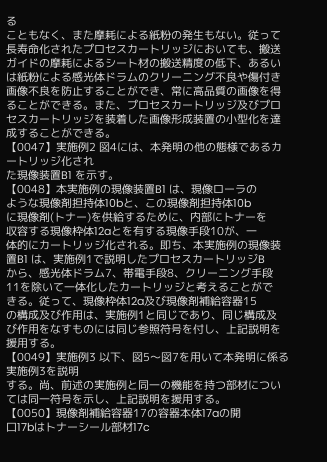る
こともなく、また摩耗による紙粉の発生もない。従って
長寿命化されたプロセスカートリッジにおいても、搬送
ガイドの摩耗によるシート材の搬送精度の低下、あるい
は紙粉による感光体ドラムのクリーニング不良や傷付き
画像不良を防止することができ、常に高品質の画像を得
ることができる。また、プロセスカートリッジ及びプロ
セスカートリッジを装着した画像形成装置の小型化を達
成することができる。
【0047】実施例2 図4には、本発明の他の態様であるカートリッジ化され
た現像装置B1 を示す。
【0048】本実施例の現像装置B1 は、現像ローラの
ような現像剤担持体10bと、この現像剤担持体10b
に現像剤(トナー)を供給するために、内部にトナーを
収容する現像枠体12aとを有する現像手段10が、一
体的にカートリッジ化される。即ち、本実施例の現像装
置B1 は、実施例1で説明したプロセスカートリッジB
から、感光体ドラム7、帯電手段8、クリーニング手段
11を除いて一体化したカートリッジと考えることがで
きる。従って、現像枠体12a及び現像剤補給容器15
の構成及び作用は、実施例1と同じであり、同じ構成及
び作用をなすものには同じ参照符号を付し、上記説明を
援用する。
【0049】実施例3 以下、図5〜図7を用いて本発明に係る実施例3を説明
する。尚、前述の実施例と同一の機能を持つ部材につい
ては同一符号を示し、上記説明を援用する。
【0050】現像剤補給容器17の容器本体17aの開
口17bはトナーシール部材17c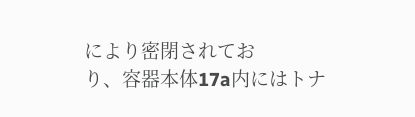により密閉されてお
り、容器本体17a内にはトナ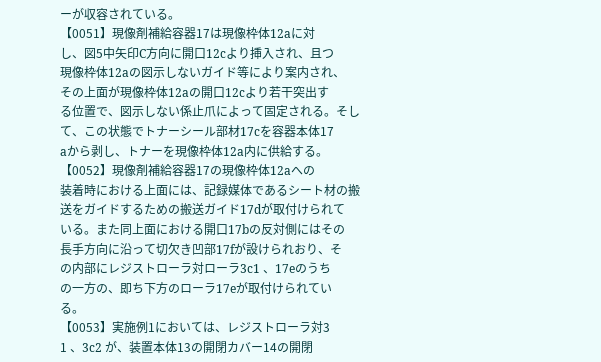ーが収容されている。
【0051】現像剤補給容器17は現像枠体12aに対
し、図5中矢印C方向に開口12cより挿入され、且つ
現像枠体12aの図示しないガイド等により案内され、
その上面が現像枠体12aの開口12cより若干突出す
る位置で、図示しない係止爪によって固定される。そし
て、この状態でトナーシール部材17cを容器本体17
aから剥し、トナーを現像枠体12a内に供給する。
【0052】現像剤補給容器17の現像枠体12aへの
装着時における上面には、記録媒体であるシート材の搬
送をガイドするための搬送ガイド17dが取付けられて
いる。また同上面における開口17bの反対側にはその
長手方向に沿って切欠き凹部17fが設けられおり、そ
の内部にレジストローラ対ローラ3c1 、17eのうち
の一方の、即ち下方のローラ17eが取付けられてい
る。
【0053】実施例1においては、レジストローラ対3
1 、3c2 が、装置本体13の開閉カバー14の開閉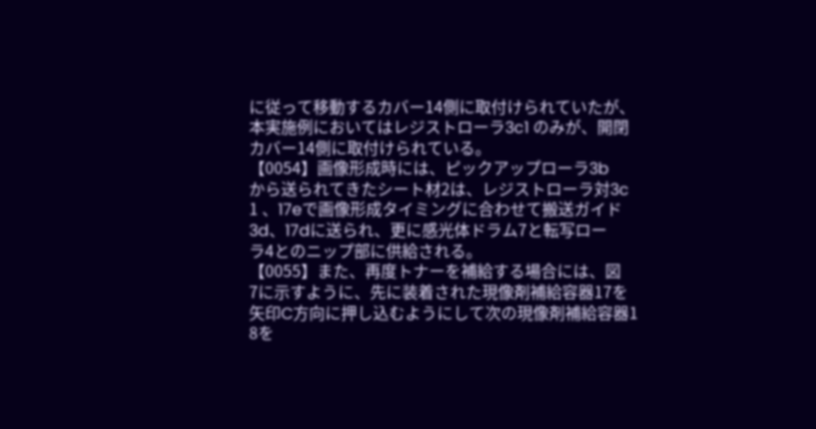に従って移動するカバー14側に取付けられていたが、
本実施例においてはレジストローラ3c1 のみが、開閉
カバー14側に取付けられている。
【0054】画像形成時には、ピックアップローラ3b
から送られてきたシート材2は、レジストローラ対3c
1 、17eで画像形成タイミングに合わせて搬送ガイド
3d、17dに送られ、更に感光体ドラム7と転写ロー
ラ4とのニップ部に供給される。
【0055】また、再度トナーを補給する場合には、図
7に示すように、先に装着された現像剤補給容器17を
矢印C方向に押し込むようにして次の現像剤補給容器1
8を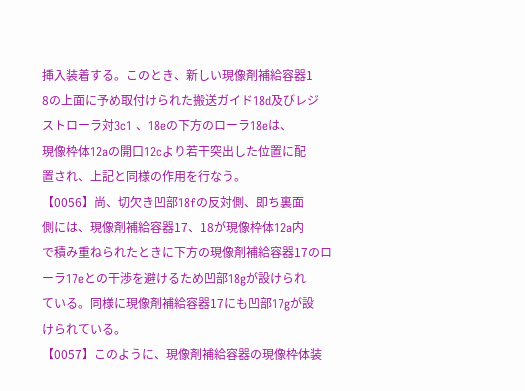挿入装着する。このとき、新しい現像剤補給容器1
8の上面に予め取付けられた搬送ガイド18d及びレジ
ストローラ対3c1 、18eの下方のローラ18eは、
現像枠体12aの開口12cより若干突出した位置に配
置され、上記と同様の作用を行なう。
【0056】尚、切欠き凹部18fの反対側、即ち裏面
側には、現像剤補給容器17、18が現像枠体12a内
で積み重ねられたときに下方の現像剤補給容器17のロ
ーラ17eとの干渉を避けるため凹部18gが設けられ
ている。同様に現像剤補給容器17にも凹部17gが設
けられている。
【0057】このように、現像剤補給容器の現像枠体装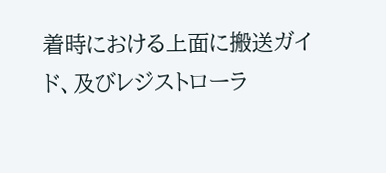着時における上面に搬送ガイド、及びレジストローラ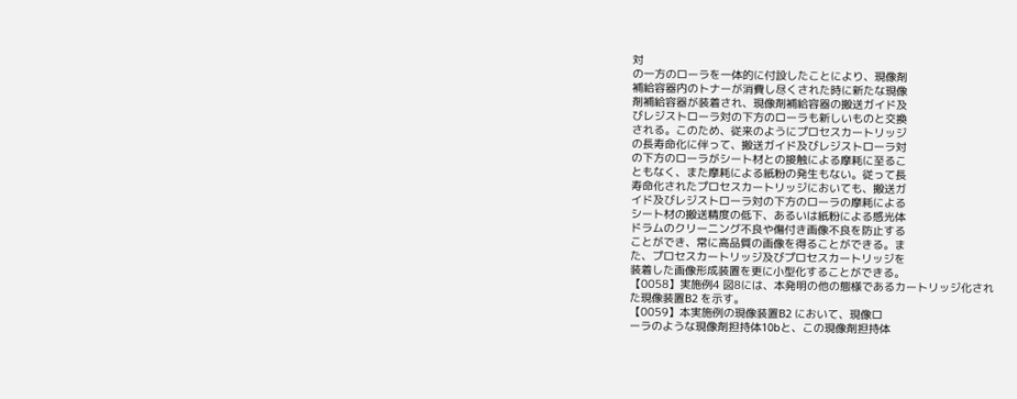対
の一方のローラを一体的に付設したことにより、現像剤
補給容器内のトナーが消費し尽くされた時に新たな現像
剤補給容器が装着され、現像剤補給容器の搬送ガイド及
びレジストローラ対の下方のローラも新しいものと交換
される。このため、従来のようにプロセスカートリッジ
の長寿命化に伴って、搬送ガイド及びレジストローラ対
の下方のローラがシート材との接触による摩耗に至るこ
ともなく、また摩耗による紙粉の発生もない。従って長
寿命化されたプロセスカートリッジにおいても、搬送ガ
イド及びレジストローラ対の下方のローラの摩耗による
シート材の搬送精度の低下、あるいは紙粉による感光体
ドラムのクリーニング不良や傷付き画像不良を防止する
ことができ、常に高品質の画像を得ることができる。ま
た、プロセスカートリッジ及びプロセスカートリッジを
装着した画像形成装置を更に小型化することができる。
【0058】実施例4 図8には、本発明の他の態様であるカートリッジ化され
た現像装置B2 を示す。
【0059】本実施例の現像装置B2 において、現像ロ
ーラのような現像剤担持体10bと、この現像剤担持体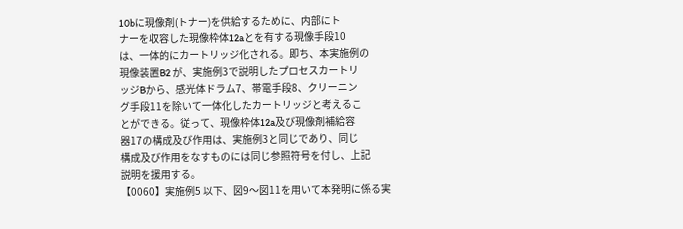10bに現像剤(トナー)を供給するために、内部にト
ナーを収容した現像枠体12aとを有する現像手段10
は、一体的にカートリッジ化される。即ち、本実施例の
現像装置B2 が、実施例3で説明したプロセスカートリ
ッジBから、感光体ドラム7、帯電手段8、クリーニン
グ手段11を除いて一体化したカートリッジと考えるこ
とができる。従って、現像枠体12a及び現像剤補給容
器17の構成及び作用は、実施例3と同じであり、同じ
構成及び作用をなすものには同じ参照符号を付し、上記
説明を援用する。
【0060】実施例5 以下、図9〜図11を用いて本発明に係る実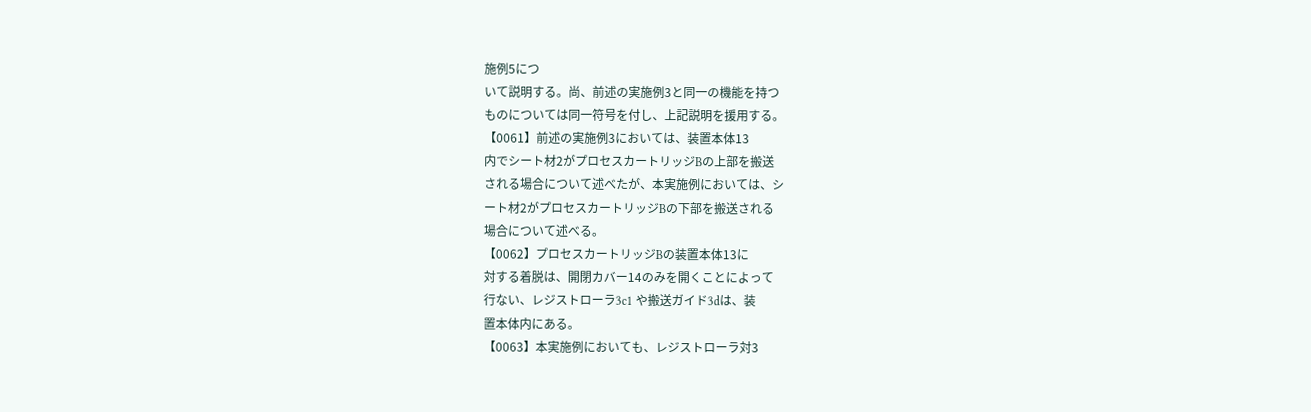施例5につ
いて説明する。尚、前述の実施例3と同一の機能を持つ
ものについては同一符号を付し、上記説明を援用する。
【0061】前述の実施例3においては、装置本体13
内でシート材2がプロセスカートリッジBの上部を搬送
される場合について述べたが、本実施例においては、シ
ート材2がプロセスカートリッジBの下部を搬送される
場合について述べる。
【0062】プロセスカートリッジBの装置本体13に
対する着脱は、開閉カバー14のみを開くことによって
行ない、レジストローラ3c1 や搬送ガイド3dは、装
置本体内にある。
【0063】本実施例においても、レジストローラ対3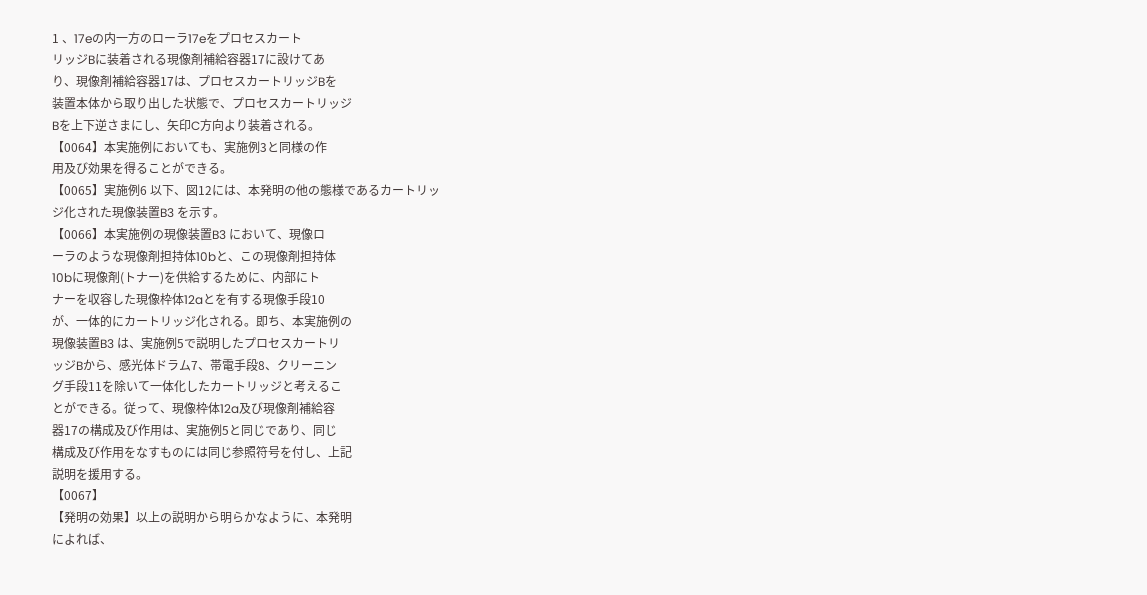1 、17eの内一方のローラ17eをプロセスカート
リッジBに装着される現像剤補給容器17に設けてあ
り、現像剤補給容器17は、プロセスカートリッジBを
装置本体から取り出した状態で、プロセスカートリッジ
Bを上下逆さまにし、矢印C方向より装着される。
【0064】本実施例においても、実施例3と同様の作
用及び効果を得ることができる。
【0065】実施例6 以下、図12には、本発明の他の態様であるカートリッ
ジ化された現像装置B3 を示す。
【0066】本実施例の現像装置B3 において、現像ロ
ーラのような現像剤担持体10bと、この現像剤担持体
10bに現像剤(トナー)を供給するために、内部にト
ナーを収容した現像枠体12aとを有する現像手段10
が、一体的にカートリッジ化される。即ち、本実施例の
現像装置B3 は、実施例5で説明したプロセスカートリ
ッジBから、感光体ドラム7、帯電手段8、クリーニン
グ手段11を除いて一体化したカートリッジと考えるこ
とができる。従って、現像枠体12a及び現像剤補給容
器17の構成及び作用は、実施例5と同じであり、同じ
構成及び作用をなすものには同じ参照符号を付し、上記
説明を援用する。
【0067】
【発明の効果】以上の説明から明らかなように、本発明
によれば、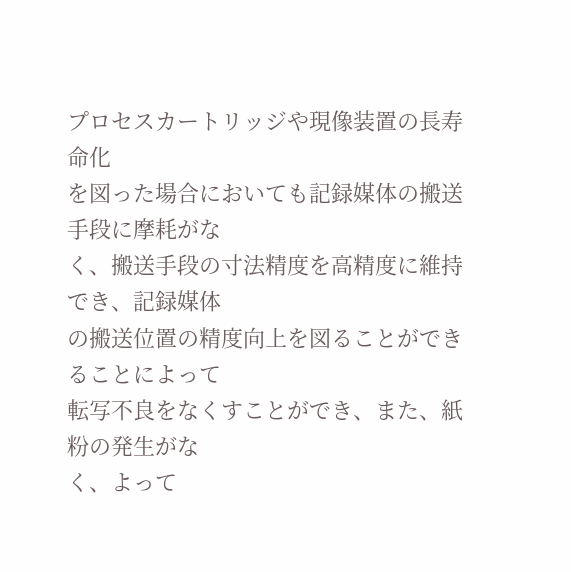プロセスカートリッジや現像装置の長寿命化
を図った場合においても記録媒体の搬送手段に摩耗がな
く、搬送手段の寸法精度を高精度に維持でき、記録媒体
の搬送位置の精度向上を図ることができることによって
転写不良をなくすことができ、また、紙粉の発生がな
く、よって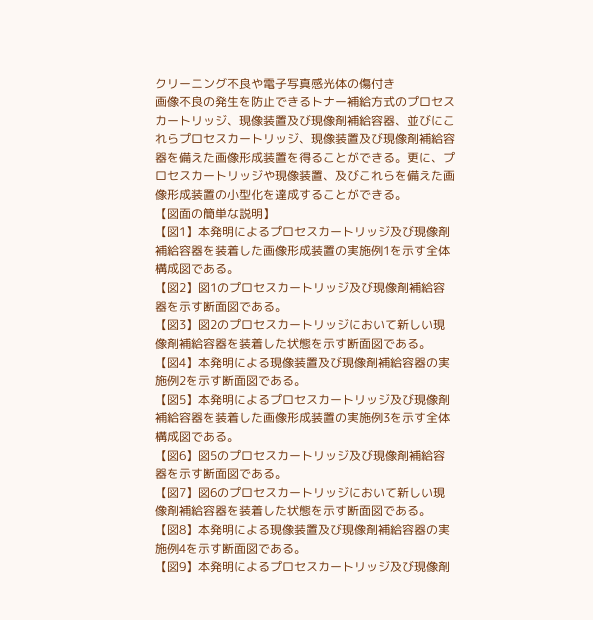クリーニング不良や電子写真感光体の傷付き
画像不良の発生を防止できるトナー補給方式のプロセス
カートリッジ、現像装置及び現像剤補給容器、並びにこ
れらプロセスカートリッジ、現像装置及び現像剤補給容
器を備えた画像形成装置を得ることができる。更に、プ
ロセスカートリッジや現像装置、及びこれらを備えた画
像形成装置の小型化を達成することができる。
【図面の簡単な説明】
【図1】本発明によるプロセスカートリッジ及び現像剤
補給容器を装着した画像形成装置の実施例1を示す全体
構成図である。
【図2】図1のプロセスカートリッジ及び現像剤補給容
器を示す断面図である。
【図3】図2のプロセスカートリッジにおいて新しい現
像剤補給容器を装着した状態を示す断面図である。
【図4】本発明による現像装置及び現像剤補給容器の実
施例2を示す断面図である。
【図5】本発明によるプロセスカートリッジ及び現像剤
補給容器を装着した画像形成装置の実施例3を示す全体
構成図である。
【図6】図5のプロセスカートリッジ及び現像剤補給容
器を示す断面図である。
【図7】図6のプロセスカートリッジにおいて新しい現
像剤補給容器を装着した状態を示す断面図である。
【図8】本発明による現像装置及び現像剤補給容器の実
施例4を示す断面図である。
【図9】本発明によるプロセスカートリッジ及び現像剤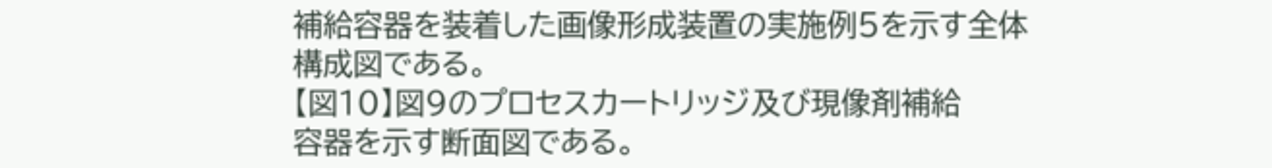補給容器を装着した画像形成装置の実施例5を示す全体
構成図である。
【図10】図9のプロセスカートリッジ及び現像剤補給
容器を示す断面図である。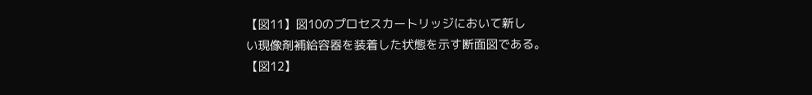【図11】図10のプロセスカートリッジにおいて新し
い現像剤補給容器を装着した状態を示す断面図である。
【図12】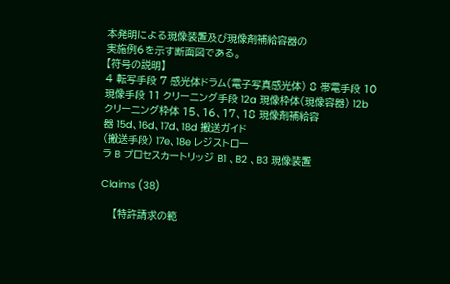本発明による現像装置及び現像剤補給容器の
実施例6を示す断面図である。
【符号の説明】
4 転写手段 7 感光体ドラム(電子写真感光体) 8 帯電手段 10 現像手段 11 クリーニング手段 12a 現像枠体(現像容器) 12b クリーニング枠体 15、16、17、18 現像剤補給容
器 15d、16d、17d、18d 搬送ガイド
(搬送手段) 17e、18e レジストロー
ラ B プロセスカートリッジ B1 、B2 、B3 現像装置

Claims (38)

    【特許請求の範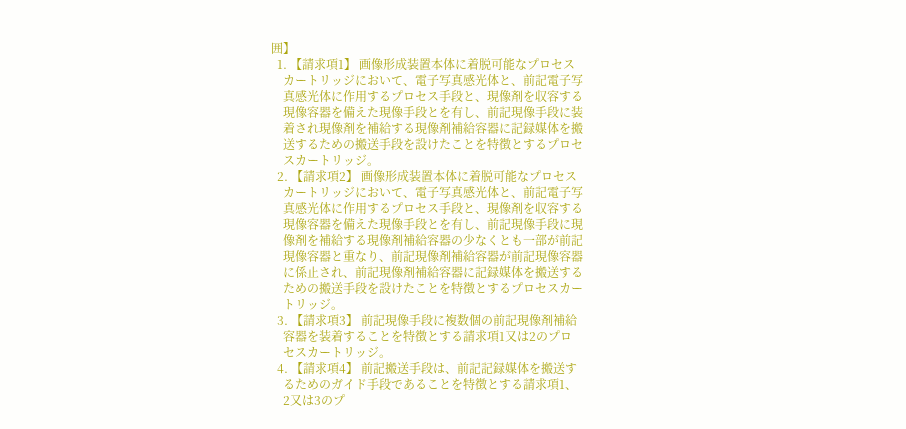囲】
  1. 【請求項1】 画像形成装置本体に着脱可能なプロセス
    カートリッジにおいて、電子写真感光体と、前記電子写
    真感光体に作用するプロセス手段と、現像剤を収容する
    現像容器を備えた現像手段とを有し、前記現像手段に装
    着され現像剤を補給する現像剤補給容器に記録媒体を搬
    送するための搬送手段を設けたことを特徴とするプロセ
    スカートリッジ。
  2. 【請求項2】 画像形成装置本体に着脱可能なプロセス
    カートリッジにおいて、電子写真感光体と、前記電子写
    真感光体に作用するプロセス手段と、現像剤を収容する
    現像容器を備えた現像手段とを有し、前記現像手段に現
    像剤を補給する現像剤補給容器の少なくとも一部が前記
    現像容器と重なり、前記現像剤補給容器が前記現像容器
    に係止され、前記現像剤補給容器に記録媒体を搬送する
    ための搬送手段を設けたことを特徴とするプロセスカー
    トリッジ。
  3. 【請求項3】 前記現像手段に複数個の前記現像剤補給
    容器を装着することを特徴とする請求項1又は2のプロ
    セスカートリッジ。
  4. 【請求項4】 前記搬送手段は、前記記録媒体を搬送す
    るためのガイド手段であることを特徴とする請求項1、
    2又は3のプ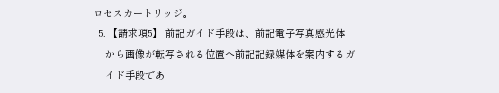ロセスカートリッジ。
  5. 【請求項5】 前記ガイド手段は、前記電子写真感光体
    から画像が転写される位置へ前記記録媒体を案内するガ
    イド手段であ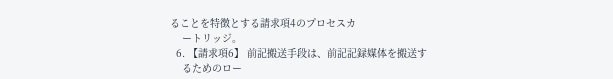ることを特徴とする請求項4のプロセスカ
    ートリッジ。
  6. 【請求項6】 前記搬送手段は、前記記録媒体を搬送す
    るためのロー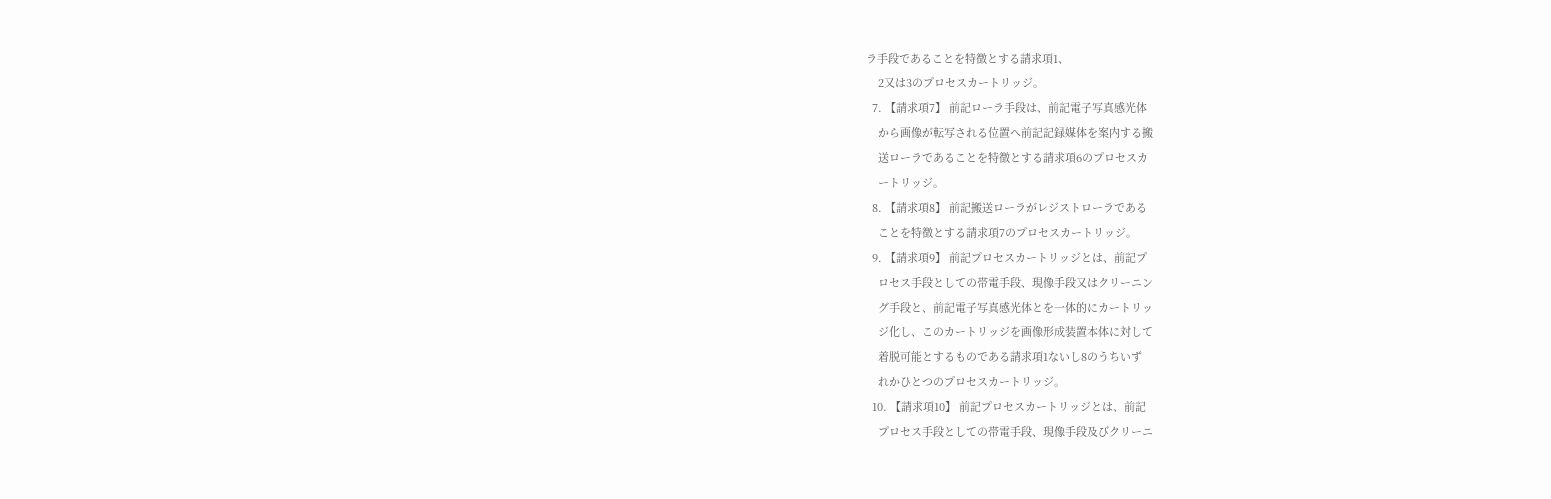ラ手段であることを特徴とする請求項1、
    2又は3のプロセスカートリッジ。
  7. 【請求項7】 前記ローラ手段は、前記電子写真感光体
    から画像が転写される位置へ前記記録媒体を案内する搬
    送ローラであることを特徴とする請求項6のプロセスカ
    ートリッジ。
  8. 【請求項8】 前記搬送ローラがレジストローラである
    ことを特徴とする請求項7のプロセスカートリッジ。
  9. 【請求項9】 前記プロセスカートリッジとは、前記プ
    ロセス手段としての帯電手段、現像手段又はクリーニン
    グ手段と、前記電子写真感光体とを一体的にカートリッ
    ジ化し、このカートリッジを画像形成装置本体に対して
    着脱可能とするものである請求項1ないし8のうちいず
    れかひとつのプロセスカートリッジ。
  10. 【請求項10】 前記プロセスカートリッジとは、前記
    プロセス手段としての帯電手段、現像手段及びクリーニ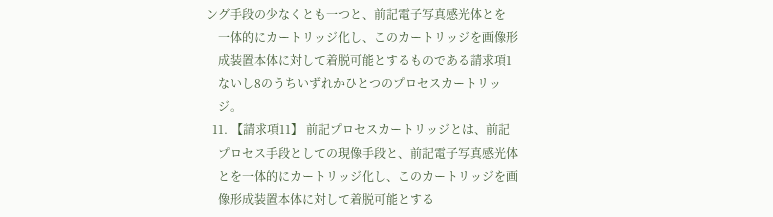ング手段の少なくとも一つと、前記電子写真感光体とを
    一体的にカートリッジ化し、このカートリッジを画像形
    成装置本体に対して着脱可能とするものである請求項1
    ないし8のうちいずれかひとつのプロセスカートリッ
    ジ。
  11. 【請求項11】 前記プロセスカートリッジとは、前記
    プロセス手段としての現像手段と、前記電子写真感光体
    とを一体的にカートリッジ化し、このカートリッジを画
    像形成装置本体に対して着脱可能とする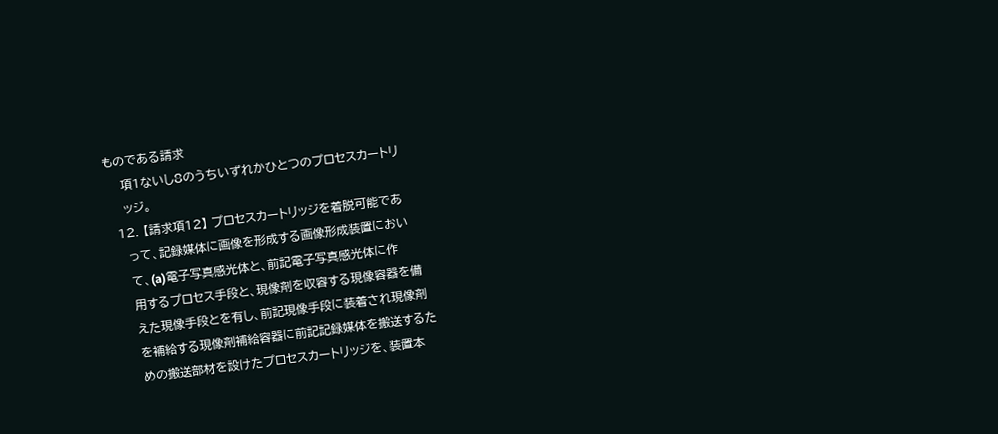ものである請求
    項1ないし8のうちいずれかひとつのプロセスカートリ
    ッジ。
  12. 【請求項12】 プロセスカートリッジを着脱可能であ
    って、記録媒体に画像を形成する画像形成装置におい
    て、(a)電子写真感光体と、前記電子写真感光体に作
    用するプロセス手段と、現像剤を収容する現像容器を備
    えた現像手段とを有し、前記現像手段に装着され現像剤
    を補給する現像剤補給容器に前記記録媒体を搬送するた
    めの搬送部材を設けたプロセスカートリッジを、装置本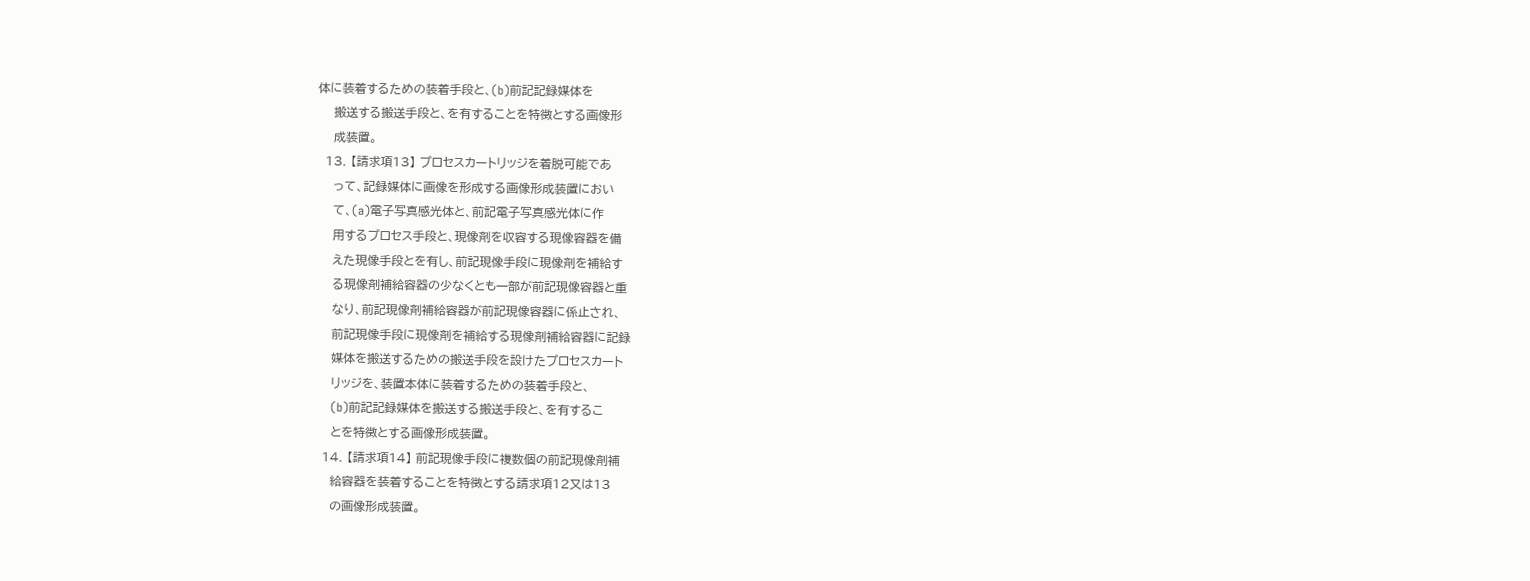体に装着するための装着手段と、(b)前記記録媒体を
    搬送する搬送手段と、を有することを特徴とする画像形
    成装置。
  13. 【請求項13】 プロセスカートリッジを着脱可能であ
    って、記録媒体に画像を形成する画像形成装置におい
    て、(a)電子写真感光体と、前記電子写真感光体に作
    用するプロセス手段と、現像剤を収容する現像容器を備
    えた現像手段とを有し、前記現像手段に現像剤を補給す
    る現像剤補給容器の少なくとも一部が前記現像容器と重
    なり、前記現像剤補給容器が前記現像容器に係止され、
    前記現像手段に現像剤を補給する現像剤補給容器に記録
    媒体を搬送するための搬送手段を設けたプロセスカート
    リッジを、装置本体に装着するための装着手段と、
    (b)前記記録媒体を搬送する搬送手段と、を有するこ
    とを特徴とする画像形成装置。
  14. 【請求項14】 前記現像手段に複数個の前記現像剤補
    給容器を装着することを特徴とする請求項12又は13
    の画像形成装置。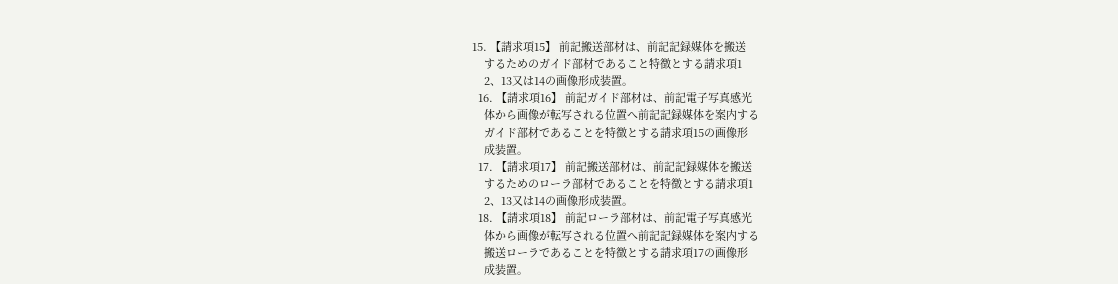15. 【請求項15】 前記搬送部材は、前記記録媒体を搬送
    するためのガイド部材であること特徴とする請求項1
    2、13又は14の画像形成装置。
  16. 【請求項16】 前記ガイド部材は、前記電子写真感光
    体から画像が転写される位置へ前記記録媒体を案内する
    ガイド部材であることを特徴とする請求項15の画像形
    成装置。
  17. 【請求項17】 前記搬送部材は、前記記録媒体を搬送
    するためのローラ部材であることを特徴とする請求項1
    2、13又は14の画像形成装置。
  18. 【請求項18】 前記ローラ部材は、前記電子写真感光
    体から画像が転写される位置へ前記記録媒体を案内する
    搬送ローラであることを特徴とする請求項17の画像形
    成装置。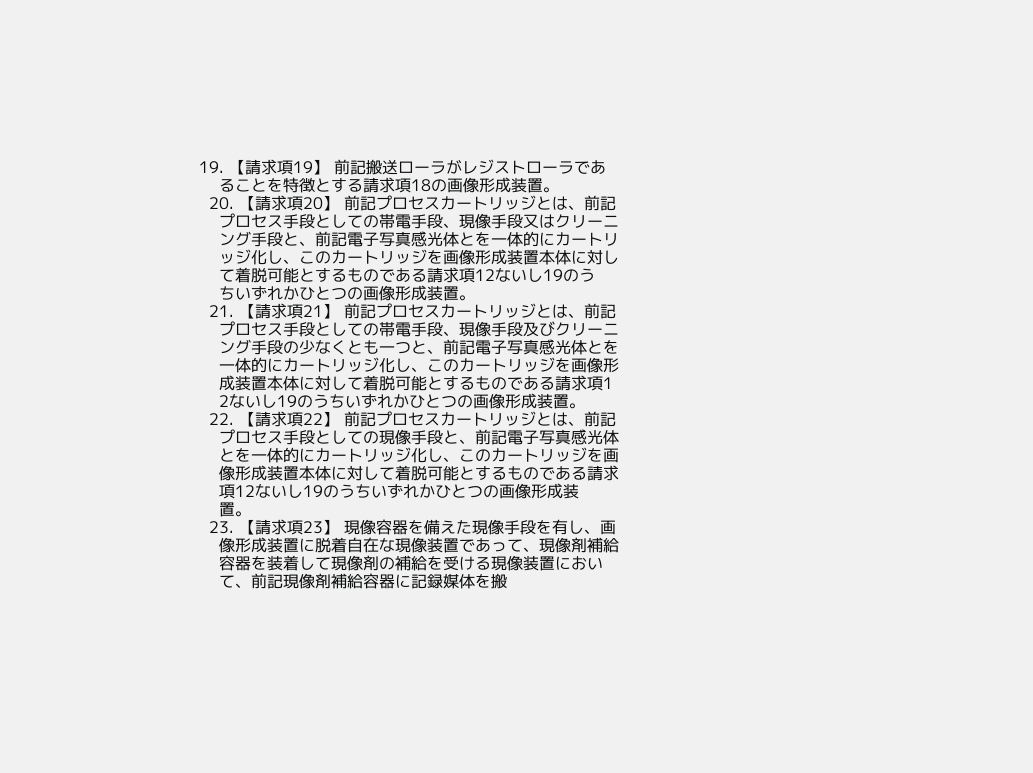19. 【請求項19】 前記搬送ローラがレジストローラであ
    ることを特徴とする請求項18の画像形成装置。
  20. 【請求項20】 前記プロセスカートリッジとは、前記
    プロセス手段としての帯電手段、現像手段又はクリーニ
    ング手段と、前記電子写真感光体とを一体的にカートリ
    ッジ化し、このカートリッジを画像形成装置本体に対し
    て着脱可能とするものである請求項12ないし19のう
    ちいずれかひとつの画像形成装置。
  21. 【請求項21】 前記プロセスカートリッジとは、前記
    プロセス手段としての帯電手段、現像手段及びクリーニ
    ング手段の少なくとも一つと、前記電子写真感光体とを
    一体的にカートリッジ化し、このカートリッジを画像形
    成装置本体に対して着脱可能とするものである請求項1
    2ないし19のうちいずれかひとつの画像形成装置。
  22. 【請求項22】 前記プロセスカートリッジとは、前記
    プロセス手段としての現像手段と、前記電子写真感光体
    とを一体的にカートリッジ化し、このカートリッジを画
    像形成装置本体に対して着脱可能とするものである請求
    項12ないし19のうちいずれかひとつの画像形成装
    置。
  23. 【請求項23】 現像容器を備えた現像手段を有し、画
    像形成装置に脱着自在な現像装置であって、現像剤補給
    容器を装着して現像剤の補給を受ける現像装置におい
    て、前記現像剤補給容器に記録媒体を搬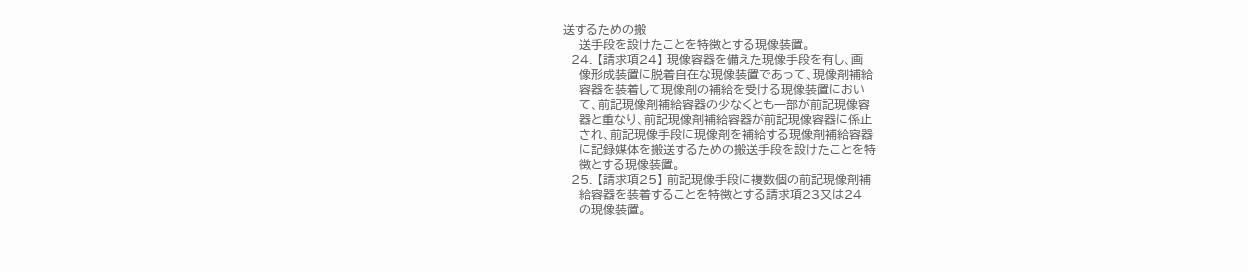送するための搬
    送手段を設けたことを特徴とする現像装置。
  24. 【請求項24】 現像容器を備えた現像手段を有し、画
    像形成装置に脱着自在な現像装置であって、現像剤補給
    容器を装着して現像剤の補給を受ける現像装置におい
    て、前記現像剤補給容器の少なくとも一部が前記現像容
    器と重なり、前記現像剤補給容器が前記現像容器に係止
    され、前記現像手段に現像剤を補給する現像剤補給容器
    に記録媒体を搬送するための搬送手段を設けたことを特
    徴とする現像装置。
  25. 【請求項25】 前記現像手段に複数個の前記現像剤補
    給容器を装着することを特徴とする請求項23又は24
    の現像装置。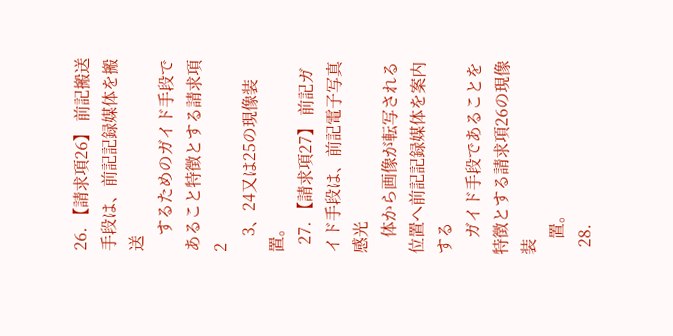26. 【請求項26】 前記搬送手段は、前記記録媒体を搬送
    するためのガイド手段であること特徴とする請求項2
    3、24又は25の現像装置。
  27. 【請求項27】 前記ガイド手段は、前記電子写真感光
    体から画像が転写される位置へ前記記録媒体を案内する
    ガイド手段であることを特徴とする請求項26の現像装
    置。
  28.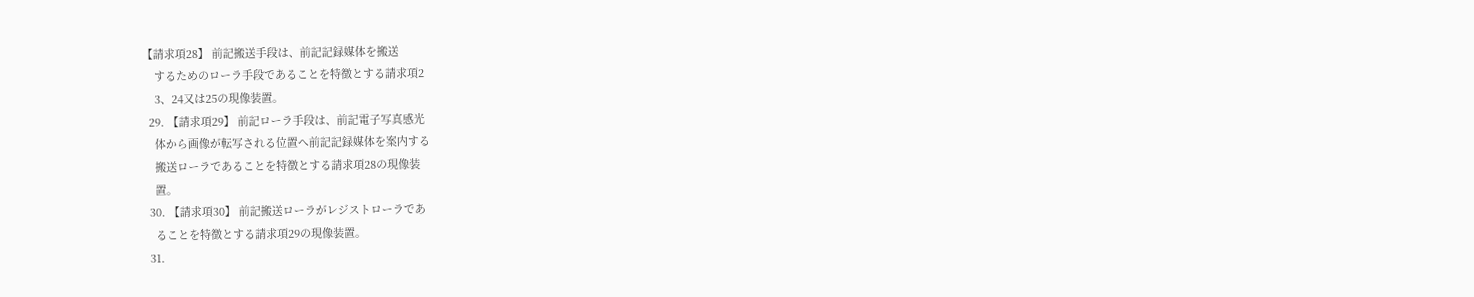【請求項28】 前記搬送手段は、前記記録媒体を搬送
    するためのローラ手段であることを特徴とする請求項2
    3、24又は25の現像装置。
  29. 【請求項29】 前記ローラ手段は、前記電子写真感光
    体から画像が転写される位置へ前記記録媒体を案内する
    搬送ローラであることを特徴とする請求項28の現像装
    置。
  30. 【請求項30】 前記搬送ローラがレジストローラであ
    ることを特徴とする請求項29の現像装置。
  31.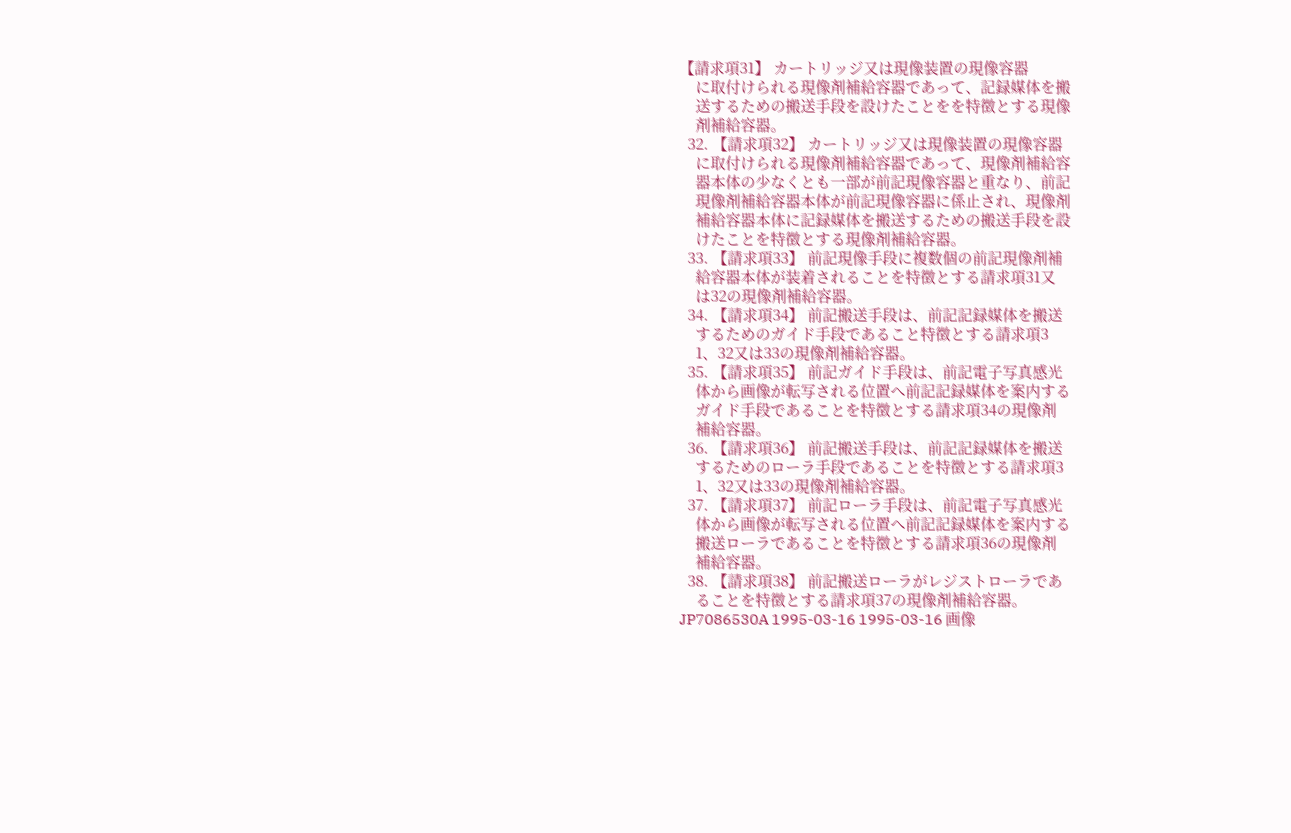【請求項31】 カートリッジ又は現像装置の現像容器
    に取付けられる現像剤補給容器であって、記録媒体を搬
    送するための搬送手段を設けたことをを特徴とする現像
    剤補給容器。
  32. 【請求項32】 カートリッジ又は現像装置の現像容器
    に取付けられる現像剤補給容器であって、現像剤補給容
    器本体の少なくとも一部が前記現像容器と重なり、前記
    現像剤補給容器本体が前記現像容器に係止され、現像剤
    補給容器本体に記録媒体を搬送するための搬送手段を設
    けたことを特徴とする現像剤補給容器。
  33. 【請求項33】 前記現像手段に複数個の前記現像剤補
    給容器本体が装着されることを特徴とする請求項31又
    は32の現像剤補給容器。
  34. 【請求項34】 前記搬送手段は、前記記録媒体を搬送
    するためのガイド手段であること特徴とする請求項3
    1、32又は33の現像剤補給容器。
  35. 【請求項35】 前記ガイド手段は、前記電子写真感光
    体から画像が転写される位置へ前記記録媒体を案内する
    ガイド手段であることを特徴とする請求項34の現像剤
    補給容器。
  36. 【請求項36】 前記搬送手段は、前記記録媒体を搬送
    するためのローラ手段であることを特徴とする請求項3
    1、32又は33の現像剤補給容器。
  37. 【請求項37】 前記ローラ手段は、前記電子写真感光
    体から画像が転写される位置へ前記記録媒体を案内する
    搬送ローラであることを特徴とする請求項36の現像剤
    補給容器。
  38. 【請求項38】 前記搬送ローラがレジストローラであ
    ることを特徴とする請求項37の現像剤補給容器。
JP7086530A 1995-03-16 1995-03-16 画像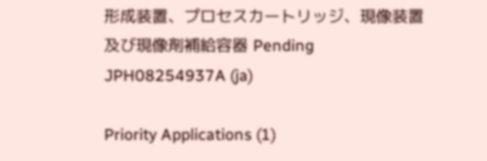形成装置、プロセスカートリッジ、現像装置及び現像剤補給容器 Pending JPH08254937A (ja)

Priority Applications (1)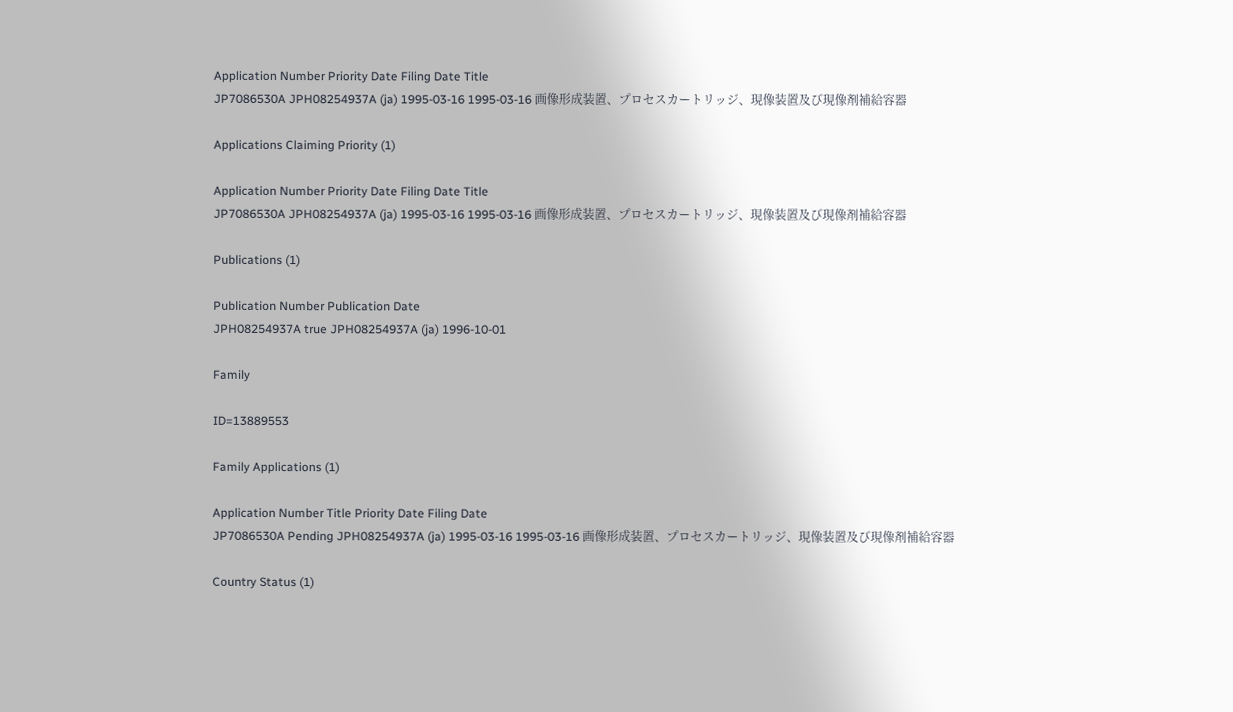Application Number Priority Date Filing Date Title
JP7086530A JPH08254937A (ja) 1995-03-16 1995-03-16 画像形成装置、プロセスカートリッジ、現像装置及び現像剤補給容器

Applications Claiming Priority (1)

Application Number Priority Date Filing Date Title
JP7086530A JPH08254937A (ja) 1995-03-16 1995-03-16 画像形成装置、プロセスカートリッジ、現像装置及び現像剤補給容器

Publications (1)

Publication Number Publication Date
JPH08254937A true JPH08254937A (ja) 1996-10-01

Family

ID=13889553

Family Applications (1)

Application Number Title Priority Date Filing Date
JP7086530A Pending JPH08254937A (ja) 1995-03-16 1995-03-16 画像形成装置、プロセスカートリッジ、現像装置及び現像剤補給容器

Country Status (1)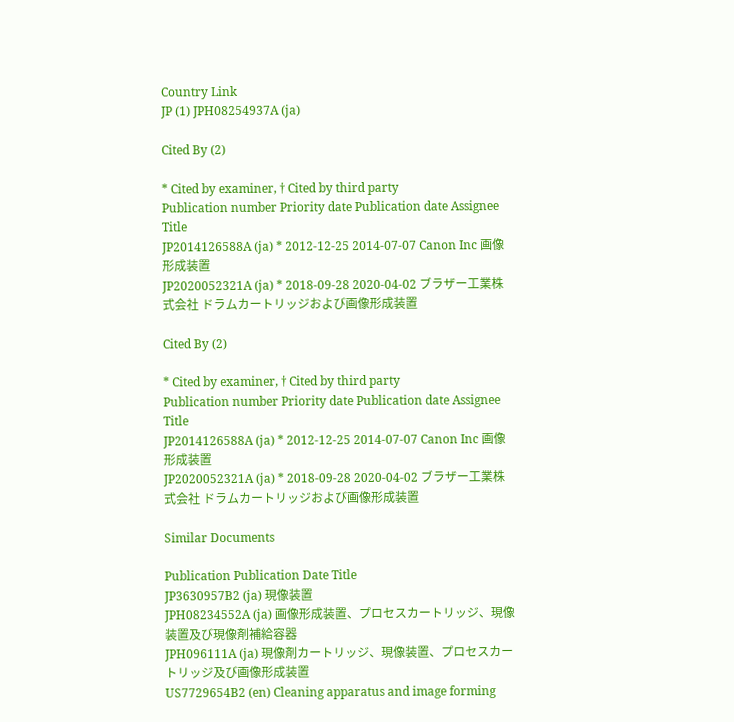Country Link
JP (1) JPH08254937A (ja)

Cited By (2)

* Cited by examiner, † Cited by third party
Publication number Priority date Publication date Assignee Title
JP2014126588A (ja) * 2012-12-25 2014-07-07 Canon Inc 画像形成装置
JP2020052321A (ja) * 2018-09-28 2020-04-02 ブラザー工業株式会社 ドラムカートリッジおよび画像形成装置

Cited By (2)

* Cited by examiner, † Cited by third party
Publication number Priority date Publication date Assignee Title
JP2014126588A (ja) * 2012-12-25 2014-07-07 Canon Inc 画像形成装置
JP2020052321A (ja) * 2018-09-28 2020-04-02 ブラザー工業株式会社 ドラムカートリッジおよび画像形成装置

Similar Documents

Publication Publication Date Title
JP3630957B2 (ja) 現像装置
JPH08234552A (ja) 画像形成装置、プロセスカートリッジ、現像装置及び現像剤補給容器
JPH096111A (ja) 現像剤カートリッジ、現像装置、プロセスカートリッジ及び画像形成装置
US7729654B2 (en) Cleaning apparatus and image forming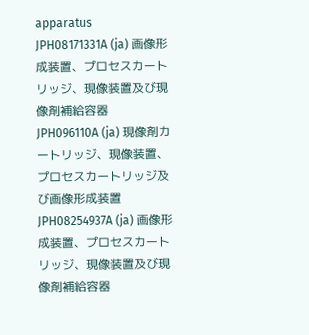apparatus
JPH08171331A (ja) 画像形成装置、プロセスカートリッジ、現像装置及び現像剤補給容器
JPH096110A (ja) 現像剤カートリッジ、現像装置、プロセスカートリッジ及び画像形成装置
JPH08254937A (ja) 画像形成装置、プロセスカートリッジ、現像装置及び現像剤補給容器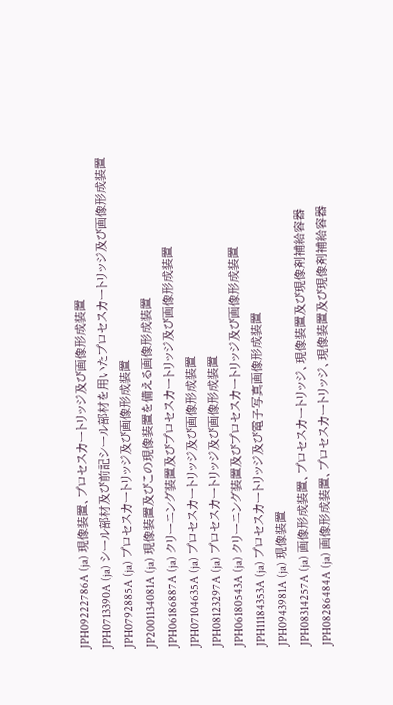JPH09222786A (ja) 現像装置、プロセスカートリッジ及び画像形成装置
JPH0713390A (ja) シール部材及び前記シール部材を用いたプロセスカートリッジ及び画像形成装置
JPH0792885A (ja) プロセスカートリッジ及び画像形成装置
JP2001134081A (ja) 現像装置及びこの現像装置を備える画像形成装置
JPH06186887A (ja) クリーニング装置及びプロセスカートリッジ及び画像形成装置
JPH07104635A (ja) プロセスカートリッジ及び画像形成装置
JPH08123297A (ja) プロセスカートリッジ及び画像形成装置
JPH06180543A (ja) クリーニング装置及びプロセスカートリッジ及び画像形成装置
JPH11184353A (ja) プロセスカートリッジ及び電子写真画像形成装置
JPH0943981A (ja) 現像装置
JPH08314257A (ja) 画像形成装置、プロセスカートリッジ、現像装置及び現像剤補給容器
JPH08286484A (ja) 画像形成装置、プロセスカートリッジ、現像装置及び現像剤補給容器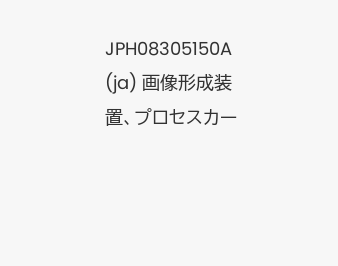JPH08305150A (ja) 画像形成装置、プロセスカー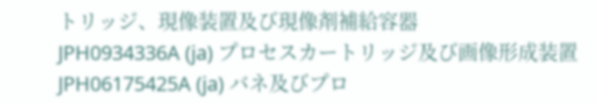トリッジ、現像装置及び現像剤補給容器
JPH0934336A (ja) プロセスカートリッジ及び画像形成装置
JPH06175425A (ja) バネ及びプロ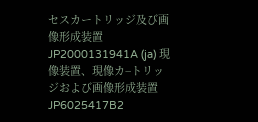セスカートリッジ及び画像形成装置
JP2000131941A (ja) 現像装置、現像カ−トリッジおよび画像形成装置
JP6025417B2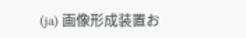(ja) 画像形成装置お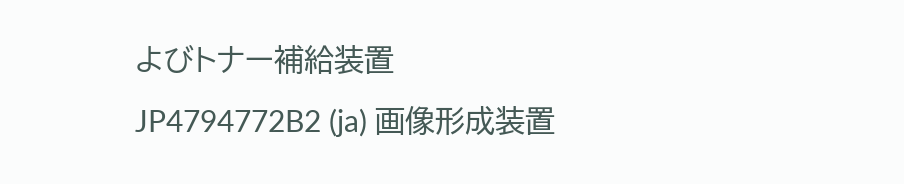よびトナー補給装置
JP4794772B2 (ja) 画像形成装置